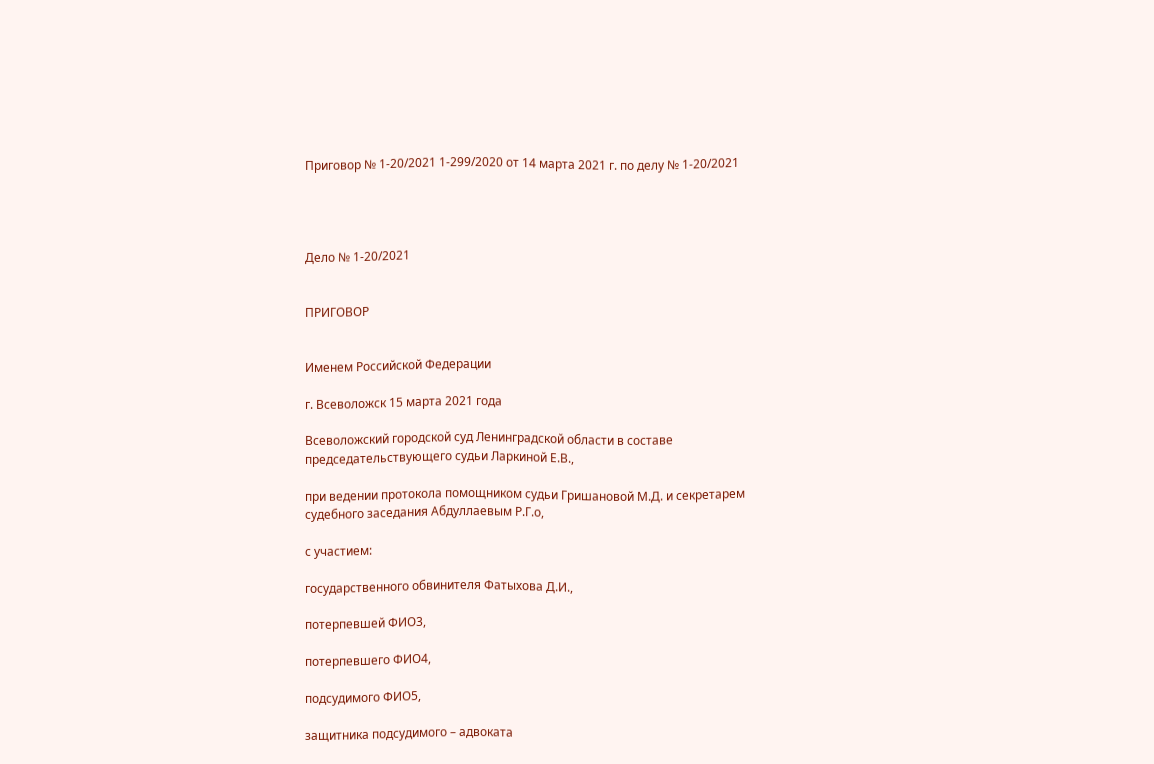Приговор № 1-20/2021 1-299/2020 от 14 марта 2021 г. по делу № 1-20/2021




Дело № 1-20/2021


ПРИГОВОР


Именем Российской Федерации

г. Всеволожск 15 марта 2021 года

Всеволожский городской суд Ленинградской области в составе председательствующего судьи Ларкиной Е.В.,

при ведении протокола помощником судьи Гришановой М.Д. и секретарем судебного заседания Абдуллаевым Р.Г.о,

с участием:

государственного обвинителя Фатыхова Д.И.,

потерпевшей ФИО3,

потерпевшего ФИО4,

подсудимого ФИО5,

защитника подсудимого – адвоката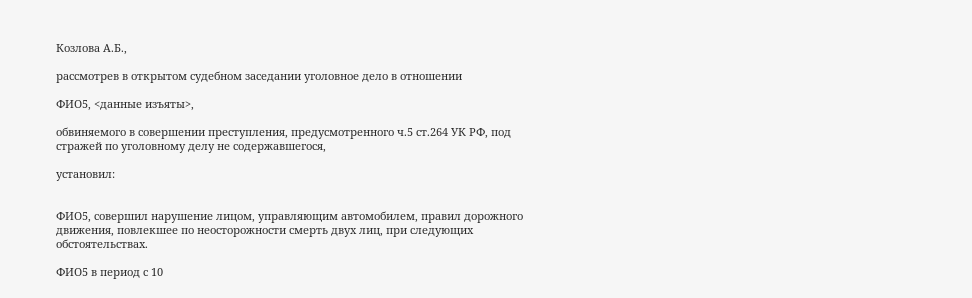Козлова А.Б.,

рассмотрев в открытом судебном заседании уголовное дело в отношении

ФИО5, <данные изъяты>,

обвиняемого в совершении преступления, предусмотренного ч.5 ст.264 УК РФ, под стражей по уголовному делу не содержавшегося,

установил:


ФИО5, совершил нарушение лицом, управляющим автомобилем, правил дорожного движения, повлекшее по неосторожности смерть двух лиц, при следующих обстоятельствах.

ФИО5 в период с 10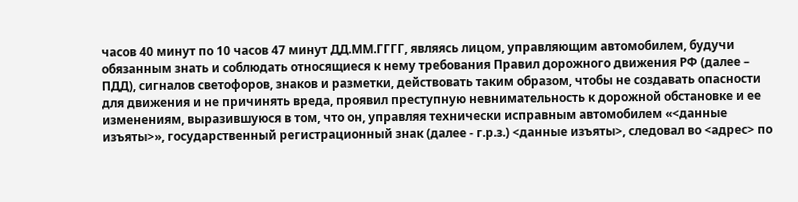часов 40 минут по 10 часов 47 минут ДД.ММ.ГГГГ, являясь лицом, управляющим автомобилем, будучи обязанным знать и соблюдать относящиеся к нему требования Правил дорожного движения РФ (далее – ПДД), сигналов светофоров, знаков и разметки, действовать таким образом, чтобы не создавать опасности для движения и не причинять вреда, проявил преступную невнимательность к дорожной обстановке и ее изменениям, выразившуюся в том, что он, управляя технически исправным автомобилем «<данные изъяты>», государственный регистрационный знак (далее - г.р.з.) <данные изъяты>, следовал во <адрес> по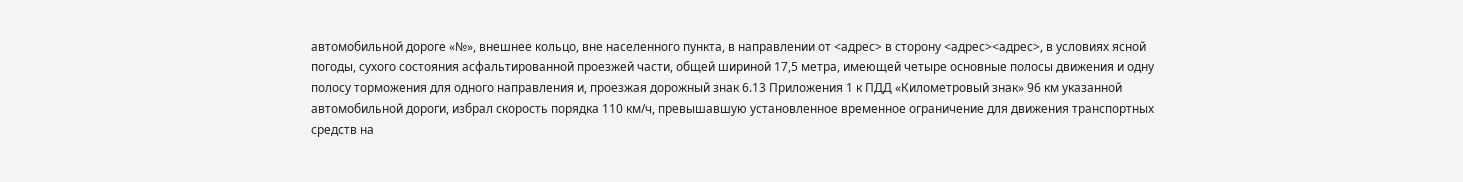автомобильной дороге «№», внешнее кольцо, вне населенного пункта, в направлении от <адрес> в сторону <адрес><адрес>, в условиях ясной погоды, сухого состояния асфальтированной проезжей части, общей шириной 17,5 метра, имеющей четыре основные полосы движения и одну полосу торможения для одного направления и, проезжая дорожный знак 6.13 Приложения 1 к ПДД «Километровый знак» 96 км указанной автомобильной дороги, избрал скорость порядка 110 км/ч, превышавшую установленное временное ограничение для движения транспортных средств на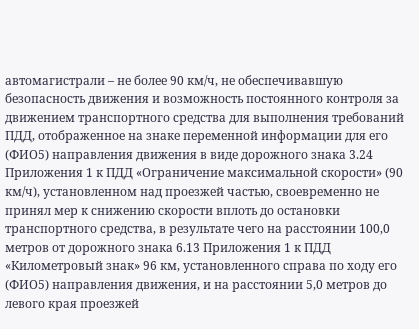автомагистрали – не более 90 км/ч, не обеспечивавшую безопасность движения и возможность постоянного контроля за движением транспортного средства для выполнения требований ПДД, отображенное на знаке переменной информации для его (ФИО5) направления движения в виде дорожного знака 3.24 Приложения 1 к ПДД «Ограничение максимальной скорости» (90 км/ч), установленном над проезжей частью, своевременно не принял мер к снижению скорости вплоть до остановки транспортного средства, в результате чего на расстоянии 100,0 метров от дорожного знака 6.13 Приложения 1 к ПДД «Километровый знак» 96 км, установленного справа по ходу его (ФИО5) направления движения, и на расстоянии 5,0 метров до левого края проезжей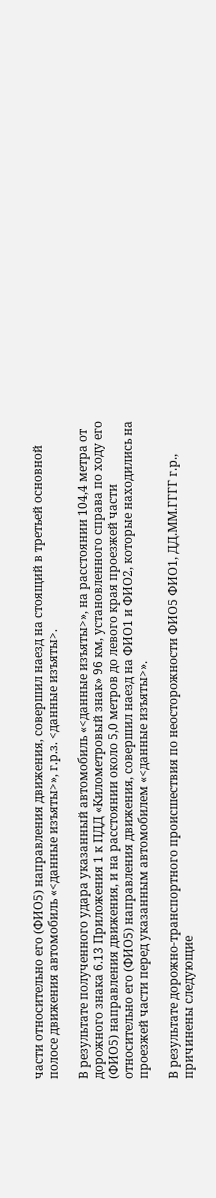части относительно его (ФИО5) направления движения, совершил наезд на стоящий в третьей основной полосе движения автомобиль «<данные изъяты>», г.р.з. <данные изъяты>.

В результате полученного удара указанный автомобиль «<данные изъяты>», на расстоянии 104,4 метра от дорожного знака 6.13 Приложения 1 к ПДД «Километровый знак» 96 км, установленного справа по ходу его (ФИО5) направления движения, и на расстоянии около 5,0 метров до левого края проезжей части относительно его (ФИО5) направления движения, совершил наезд на ФИО1 и ФИО2, которые находились на проезжей части перед указанным автомобилем «<данные изъяты>».

В результате дорожно-транспортного происшествия по неосторожности ФИО5 ФИО1, ДД.ММ.ГГГГ г.р., причинены следующие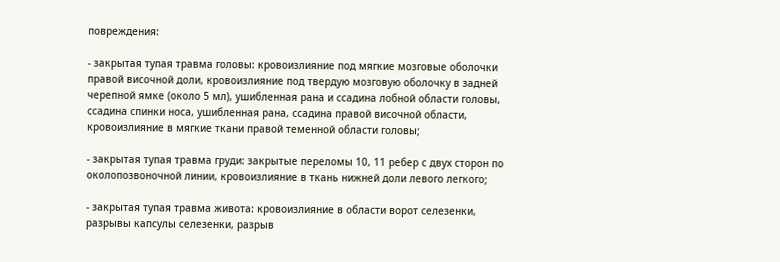повреждения:

- закрытая тупая травма головы: кровоизлияние под мягкие мозговые оболочки правой височной доли, кровоизлияние под твердую мозговую оболочку в задней черепной ямке (около 5 мл), ушибленная рана и ссадина лобной области головы, ссадина спинки носа, ушибленная рана, ссадина правой височной области, кровоизлияние в мягкие ткани правой теменной области головы;

- закрытая тупая травма груди: закрытые переломы 10, 11 ребер с двух сторон по околопозвоночной линии, кровоизлияние в ткань нижней доли левого легкого;

- закрытая тупая травма живота: кровоизлияние в области ворот селезенки, разрывы капсулы селезенки, разрыв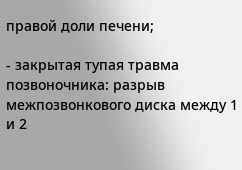правой доли печени;

- закрытая тупая травма позвоночника: разрыв межпозвонкового диска между 1 и 2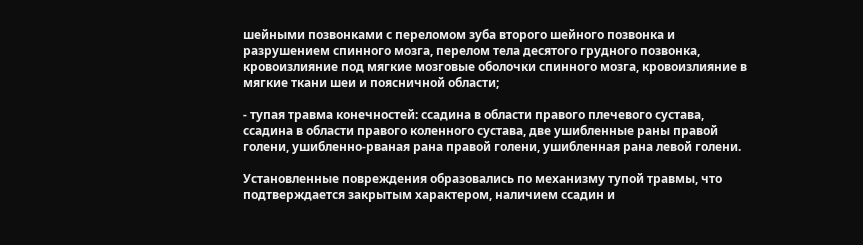шейными позвонками с переломом зуба второго шейного позвонка и разрушением спинного мозга, перелом тела десятого грудного позвонка, кровоизлияние под мягкие мозговые оболочки спинного мозга, кровоизлияние в мягкие ткани шеи и поясничной области;

- тупая травма конечностей: ссадина в области правого плечевого сустава, ссадина в области правого коленного сустава, две ушибленные раны правой голени, ушибленно-рваная рана правой голени, ушибленная рана левой голени.

Установленные повреждения образовались по механизму тупой травмы, что подтверждается закрытым характером, наличием ссадин и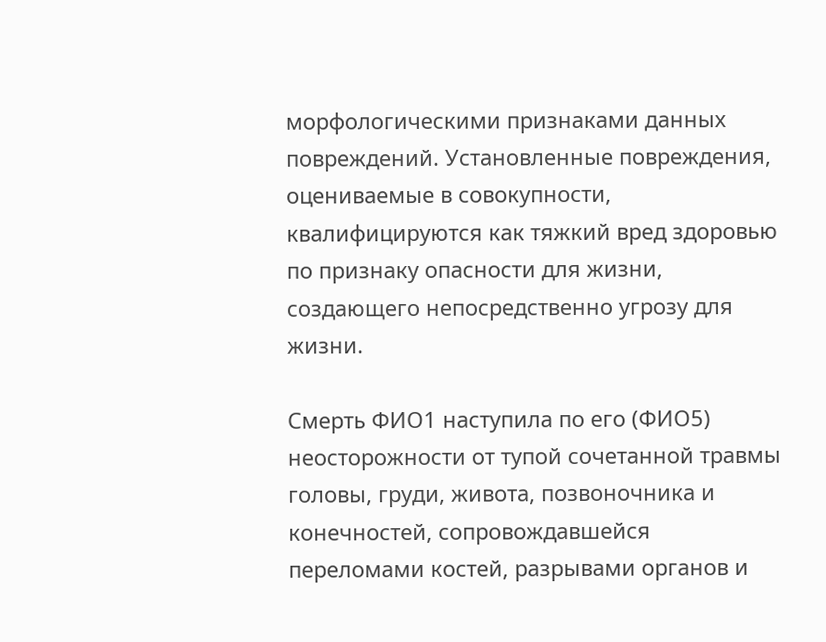морфологическими признаками данных повреждений. Установленные повреждения, оцениваемые в совокупности, квалифицируются как тяжкий вред здоровью по признаку опасности для жизни, создающего непосредственно угрозу для жизни.

Смерть ФИО1 наступила по его (ФИО5) неосторожности от тупой сочетанной травмы головы, груди, живота, позвоночника и конечностей, сопровождавшейся переломами костей, разрывами органов и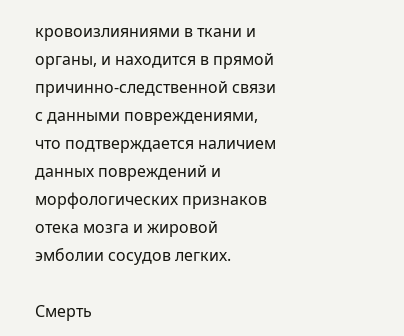кровоизлияниями в ткани и органы, и находится в прямой причинно-следственной связи с данными повреждениями, что подтверждается наличием данных повреждений и морфологических признаков отека мозга и жировой эмболии сосудов легких.

Смерть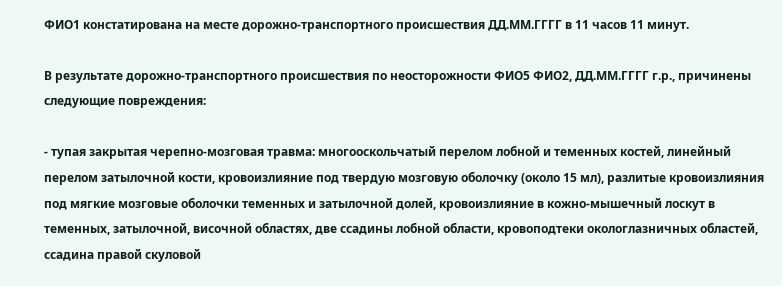ФИО1 констатирована на месте дорожно-транспортного происшествия ДД.ММ.ГГГГ в 11 часов 11 минут.

В результате дорожно-транспортного происшествия по неосторожности ФИО5 ФИО2, ДД.ММ.ГГГГ г.р., причинены следующие повреждения:

- тупая закрытая черепно-мозговая травма: многооскольчатый перелом лобной и теменных костей, линейный перелом затылочной кости, кровоизлияние под твердую мозговую оболочку (около 15 мл), разлитые кровоизлияния под мягкие мозговые оболочки теменных и затылочной долей, кровоизлияние в кожно-мышечный лоскут в теменных, затылочной, височной областях, две ссадины лобной области, кровоподтеки окологлазничных областей, ссадина правой скуловой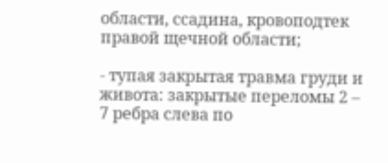области, ссадина, кровоподтек правой щечной области;

- тупая закрытая травма груди и живота: закрытые переломы 2 – 7 ребра слева по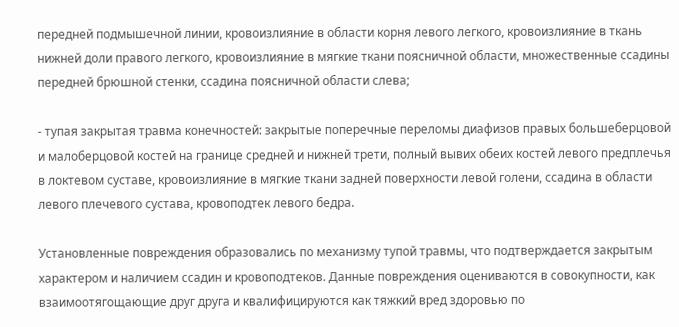передней подмышечной линии, кровоизлияние в области корня левого легкого, кровоизлияние в ткань нижней доли правого легкого, кровоизлияние в мягкие ткани поясничной области, множественные ссадины передней брюшной стенки, ссадина поясничной области слева;

- тупая закрытая травма конечностей: закрытые поперечные переломы диафизов правых большеберцовой и малоберцовой костей на границе средней и нижней трети, полный вывих обеих костей левого предплечья в локтевом суставе, кровоизлияние в мягкие ткани задней поверхности левой голени, ссадина в области левого плечевого сустава, кровоподтек левого бедра.

Установленные повреждения образовались по механизму тупой травмы, что подтверждается закрытым характером и наличием ссадин и кровоподтеков. Данные повреждения оцениваются в совокупности, как взаимоотягощающие друг друга и квалифицируются как тяжкий вред здоровью по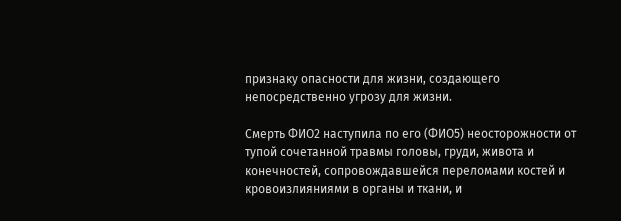признаку опасности для жизни, создающего непосредственно угрозу для жизни.

Смерть ФИО2 наступила по его (ФИО5) неосторожности от тупой сочетанной травмы головы, груди, живота и конечностей, сопровождавшейся переломами костей и кровоизлияниями в органы и ткани, и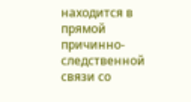находится в прямой причинно-следственной связи со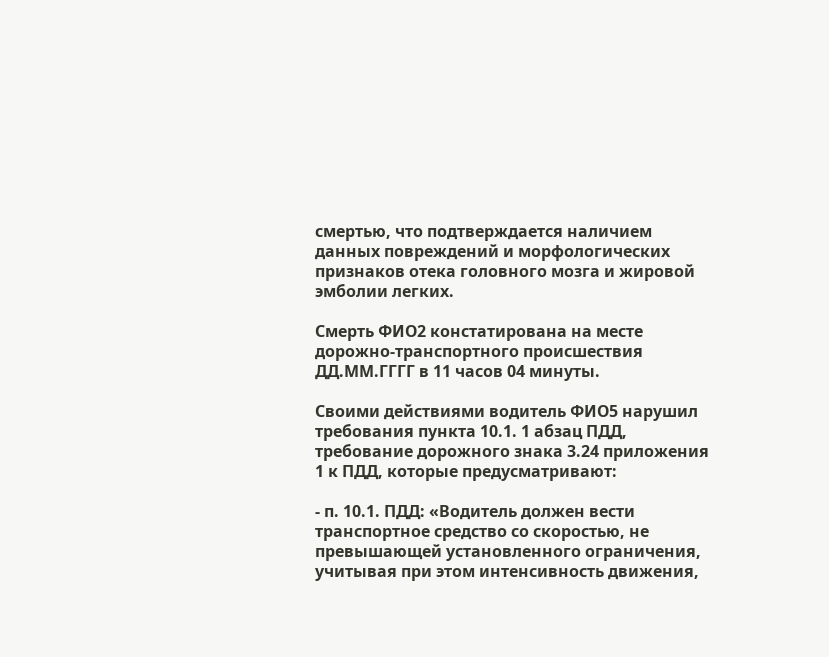смертью, что подтверждается наличием данных повреждений и морфологических признаков отека головного мозга и жировой эмболии легких.

Смерть ФИО2 констатирована на месте дорожно-транспортного происшествия ДД.ММ.ГГГГ в 11 часов 04 минуты.

Своими действиями водитель ФИО5 нарушил требования пункта 10.1. 1 абзац ПДД, требование дорожного знака 3.24 приложения 1 к ПДД, которые предусматривают:

- п. 10.1. ПДД: «Водитель должен вести транспортное средство со скоростью, не превышающей установленного ограничения, учитывая при этом интенсивность движения,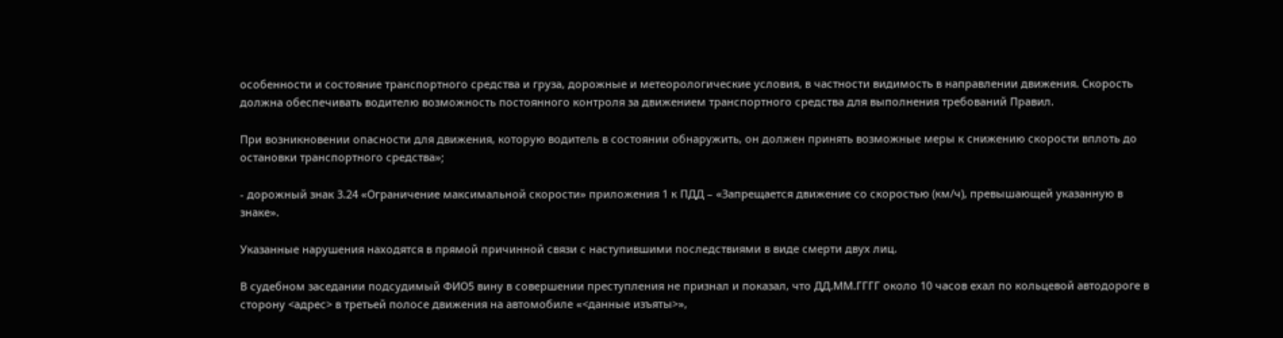особенности и состояние транспортного средства и груза, дорожные и метеорологические условия, в частности видимость в направлении движения. Скорость должна обеспечивать водителю возможность постоянного контроля за движением транспортного средства для выполнения требований Правил.

При возникновении опасности для движения, которую водитель в состоянии обнаружить, он должен принять возможные меры к снижению скорости вплоть до остановки транспортного средства»;

- дорожный знак 3.24 «Ограничение максимальной скорости» приложения 1 к ПДД – «Запрещается движение со скоростью (км/ч), превышающей указанную в знаке».

Указанные нарушения находятся в прямой причинной связи с наступившими последствиями в виде смерти двух лиц.

В судебном заседании подсудимый ФИО5 вину в совершении преступления не признал и показал, что ДД.ММ.ГГГГ около 10 часов ехал по кольцевой автодороге в сторону <адрес> в третьей полосе движения на автомобиле «<данные изъяты>»,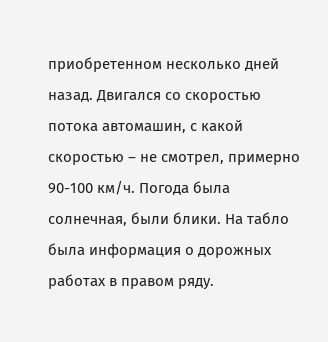приобретенном несколько дней назад. Двигался со скоростью потока автомашин, с какой скоростью – не смотрел, примерно 90-100 км/ч. Погода была солнечная, были блики. На табло была информация о дорожных работах в правом ряду.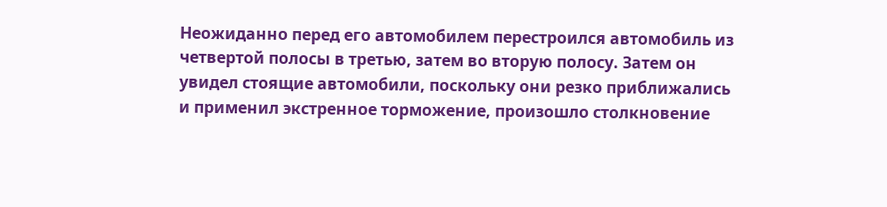Неожиданно перед его автомобилем перестроился автомобиль из четвертой полосы в третью, затем во вторую полосу. Затем он увидел стоящие автомобили, поскольку они резко приближались и применил экстренное торможение, произошло столкновение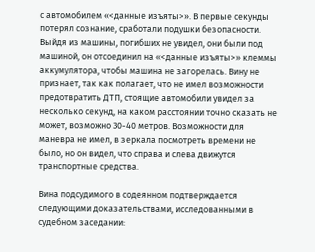с автомобилем «<данные изъяты>». В первые секунды потерял сознание, сработали подушки безопасности. Выйдя из машины, погибших не увидел, они были под машиной, он отсоединил на «<данные изъяты>» клеммы аккумулятора, чтобы машина не загорелась. Вину не признает, так как полагает, что не имел возможности предотвратить ДТП, стоящие автомобили увидел за несколько секунд, на каком расстоянии точно сказать не может, возможно 30-40 метров. Возможности для маневра не имел, в зеркала посмотреть времени не было, но он видел, что справа и слева движутся транспортные средства.

Вина подсудимого в содеянном подтверждается следующими доказательствами, исследованными в судебном заседании: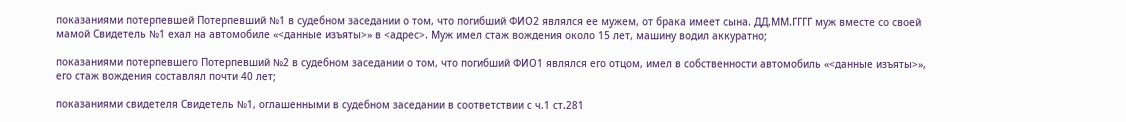показаниями потерпевшей Потерпевший №1 в судебном заседании о том, что погибший ФИО2 являлся ее мужем, от брака имеет сына. ДД.ММ.ГГГГ муж вместе со своей мамой Свидетель №1 ехал на автомобиле «<данные изъяты>» в <адрес>. Муж имел стаж вождения около 15 лет, машину водил аккуратно;

показаниями потерпевшего Потерпевший №2 в судебном заседании о том, что погибший ФИО1 являлся его отцом, имел в собственности автомобиль «<данные изъяты>», его стаж вождения составлял почти 40 лет;

показаниями свидетеля Свидетель №1, оглашенными в судебном заседании в соответствии с ч.1 ст.281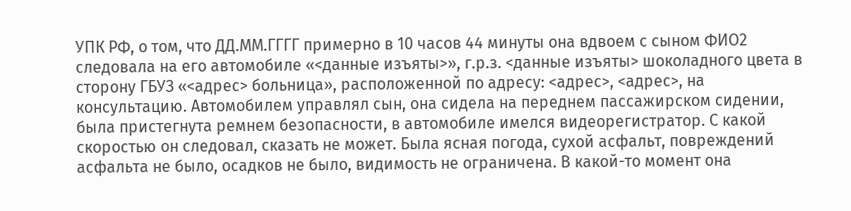УПК РФ, о том, что ДД.ММ.ГГГГ примерно в 10 часов 44 минуты она вдвоем с сыном ФИО2 следовала на его автомобиле «<данные изъяты>», г.р.з. <данные изъяты> шоколадного цвета в сторону ГБУЗ «<адрес> больница», расположенной по адресу: <адрес>, <адрес>, на консультацию. Автомобилем управлял сын, она сидела на переднем пассажирском сидении, была пристегнута ремнем безопасности, в автомобиле имелся видеорегистратор. С какой скоростью он следовал, сказать не может. Была ясная погода, сухой асфальт, повреждений асфальта не было, осадков не было, видимость не ограничена. В какой-то момент она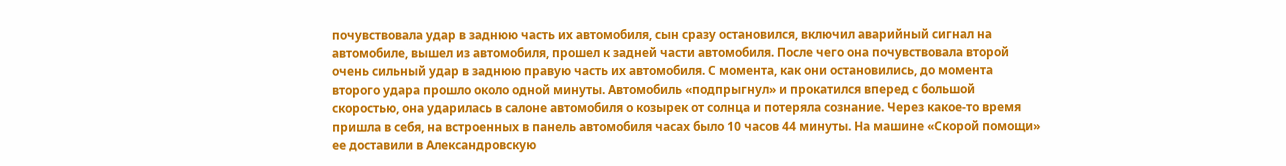почувствовала удар в заднюю часть их автомобиля, сын сразу остановился, включил аварийный сигнал на автомобиле, вышел из автомобиля, прошел к задней части автомобиля. После чего она почувствовала второй очень сильный удар в заднюю правую часть их автомобиля. С момента, как они остановились, до момента второго удара прошло около одной минуты. Автомобиль «подпрыгнул» и прокатился вперед с большой скоростью, она ударилась в салоне автомобиля о козырек от солнца и потеряла сознание. Через какое-то время пришла в себя, на встроенных в панель автомобиля часах было 10 часов 44 минуты. На машине «Скорой помощи» ее доставили в Александровскую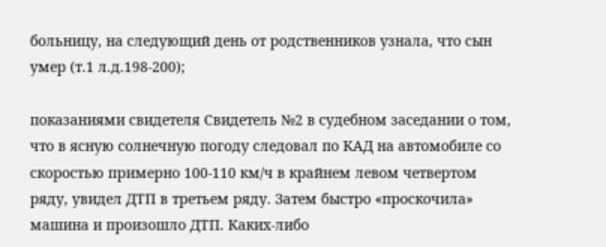больницу, на следующий день от родственников узнала, что сын умер (т.1 л.д.198-200);

показаниями свидетеля Свидетель №2 в судебном заседании о том, что в ясную солнечную погоду следовал по КАД на автомобиле со скоростью примерно 100-110 км/ч в крайнем левом четвертом ряду, увидел ДТП в третьем ряду. Затем быстро «проскочила» машина и произошло ДТП. Каких-либо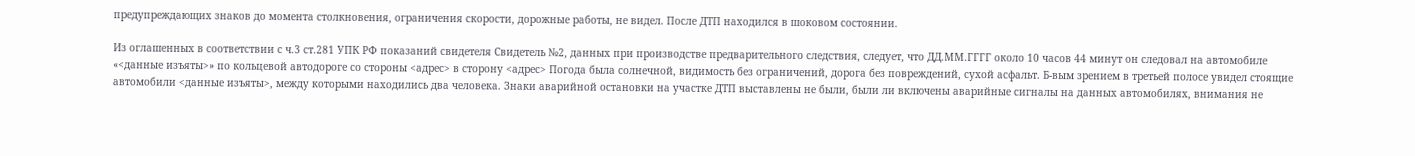предупреждающих знаков до момента столкновения, ограничения скорости, дорожные работы, не видел. После ДТП находился в шоковом состоянии.

Из оглашенных в соответствии с ч.3 ст.281 УПК РФ показаний свидетеля Свидетель №2, данных при производстве предварительного следствия, следует, что ДД.ММ.ГГГГ около 10 часов 44 минут он следовал на автомобиле «<данные изъяты>» по кольцевой автодороге со стороны <адрес> в сторону <адрес> Погода была солнечной, видимость без ограничений, дорога без повреждений, сухой асфальт. Б-вым зрением в третьей полосе увидел стоящие автомобили <данные изъяты>, между которыми находились два человека. Знаки аварийной остановки на участке ДТП выставлены не были, были ли включены аварийные сигналы на данных автомобилях, внимания не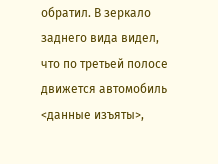обратил. В зеркало заднего вида видел, что по третьей полосе движется автомобиль <данные изъяты>,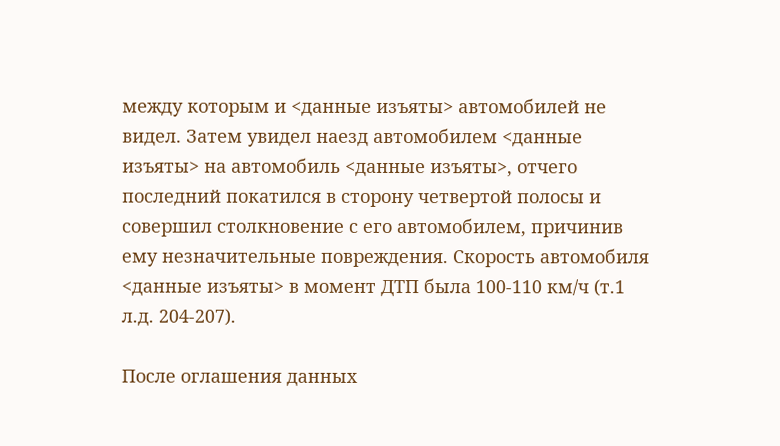между которым и <данные изъяты> автомобилей не видел. Затем увидел наезд автомобилем <данные изъяты> на автомобиль <данные изъяты>, отчего последний покатился в сторону четвертой полосы и совершил столкновение с его автомобилем, причинив ему незначительные повреждения. Скорость автомобиля <данные изъяты> в момент ДТП была 100-110 км/ч (т.1 л.д. 204-207).

После оглашения данных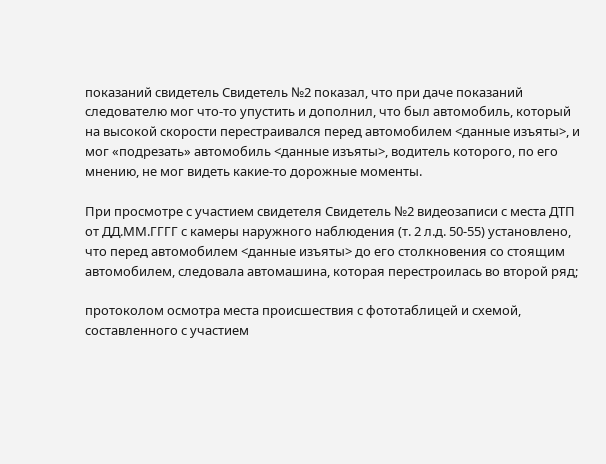показаний свидетель Свидетель №2 показал, что при даче показаний следователю мог что-то упустить и дополнил, что был автомобиль, который на высокой скорости перестраивался перед автомобилем <данные изъяты>, и мог «подрезать» автомобиль <данные изъяты>, водитель которого, по его мнению, не мог видеть какие-то дорожные моменты.

При просмотре с участием свидетеля Свидетель №2 видеозаписи с места ДТП от ДД.ММ.ГГГГ с камеры наружного наблюдения (т. 2 л.д. 50-55) установлено, что перед автомобилем <данные изъяты> до его столкновения со стоящим автомобилем, следовала автомашина, которая перестроилась во второй ряд;

протоколом осмотра места происшествия с фототаблицей и схемой, составленного с участием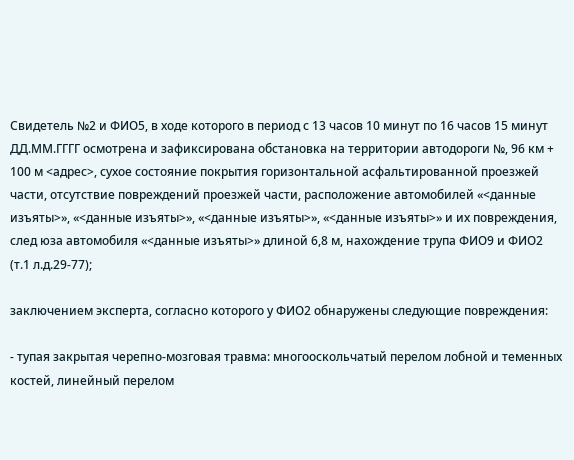Свидетель №2 и ФИО5, в ходе которого в период с 13 часов 10 минут по 16 часов 15 минут ДД.ММ.ГГГГ осмотрена и зафиксирована обстановка на территории автодороги №, 96 км + 100 м <адрес>, сухое состояние покрытия горизонтальной асфальтированной проезжей части, отсутствие повреждений проезжей части, расположение автомобилей «<данные изъяты>», «<данные изъяты>», «<данные изъяты>», «<данные изъяты>» и их повреждения, след юза автомобиля «<данные изъяты>» длиной 6,8 м, нахождение трупа ФИО9 и ФИО2 (т.1 л.д.29-77);

заключением эксперта, согласно которого у ФИО2 обнаружены следующие повреждения:

- тупая закрытая черепно-мозговая травма: многооскольчатый перелом лобной и теменных костей, линейный перелом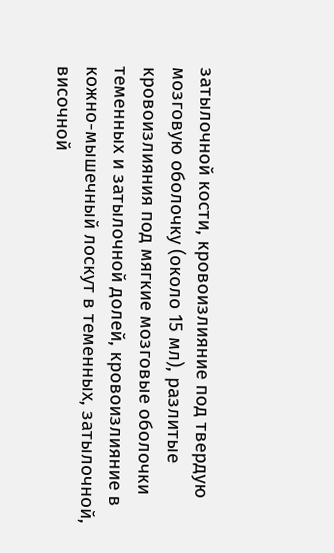затылочной кости, кровоизлияние под твердую мозговую оболочку (около 15 мл), разлитые кровоизлияния под мягкие мозговые оболочки теменных и затылочной долей, кровоизлияние в кожно-мышечный лоскут в теменных, затылочной, височной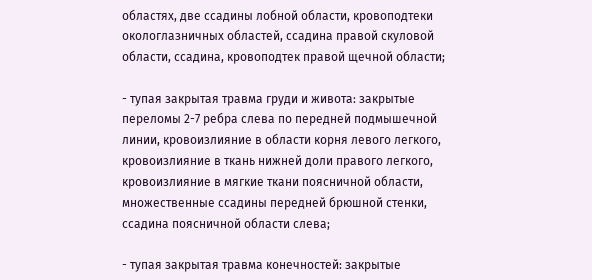областях, две ссадины лобной области, кровоподтеки окологлазничных областей, ссадина правой скуловой области, ссадина, кровоподтек правой щечной области;

- тупая закрытая травма груди и живота: закрытые переломы 2-7 ребра слева по передней подмышечной линии, кровоизлияние в области корня левого легкого, кровоизлияние в ткань нижней доли правого легкого, кровоизлияние в мягкие ткани поясничной области, множественные ссадины передней брюшной стенки, ссадина поясничной области слева;

- тупая закрытая травма конечностей: закрытые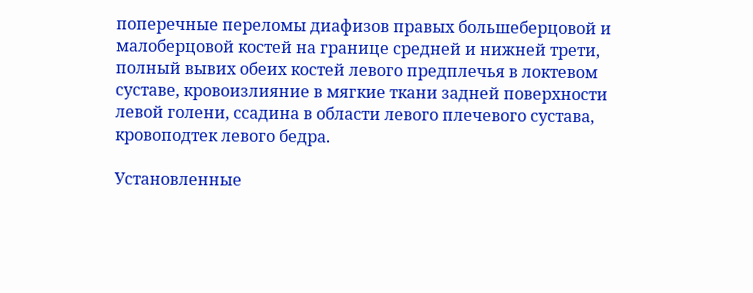поперечные переломы диафизов правых большеберцовой и малоберцовой костей на границе средней и нижней трети, полный вывих обеих костей левого предплечья в локтевом суставе, кровоизлияние в мягкие ткани задней поверхности левой голени, ссадина в области левого плечевого сустава, кровоподтек левого бедра.

Установленные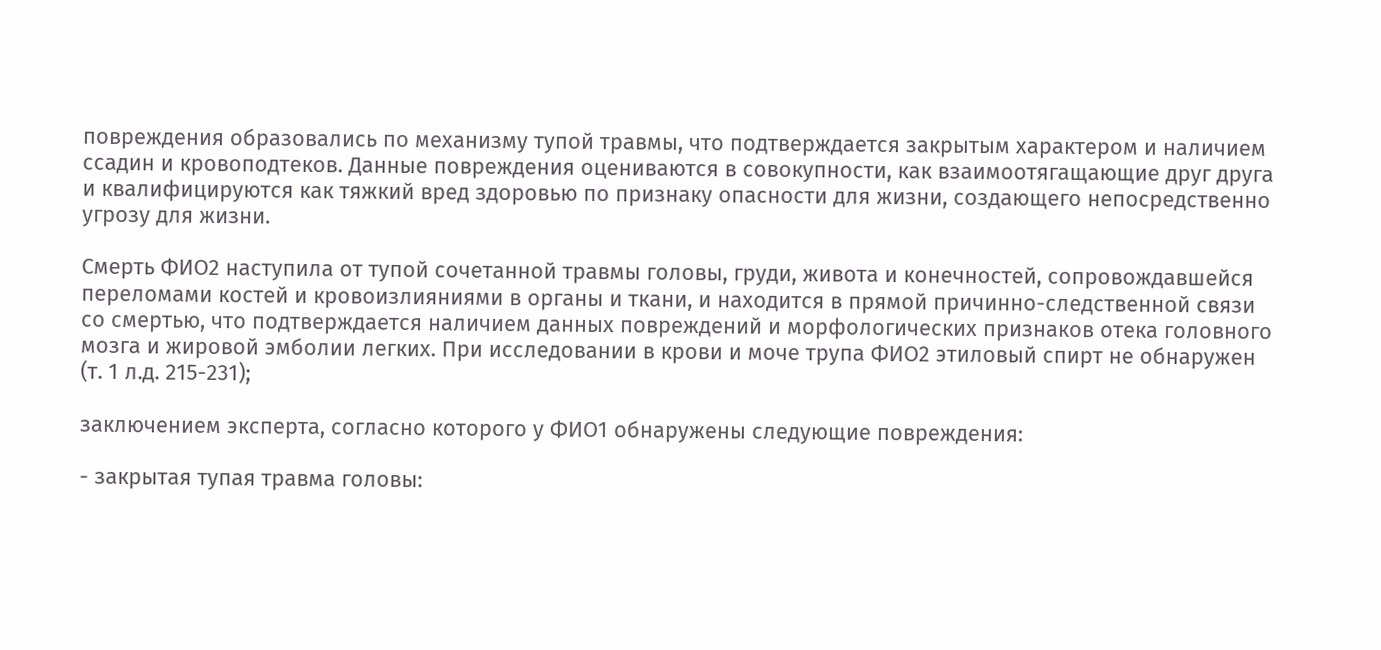повреждения образовались по механизму тупой травмы, что подтверждается закрытым характером и наличием ссадин и кровоподтеков. Данные повреждения оцениваются в совокупности, как взаимоотягащающие друг друга и квалифицируются как тяжкий вред здоровью по признаку опасности для жизни, создающего непосредственно угрозу для жизни.

Смерть ФИО2 наступила от тупой сочетанной травмы головы, груди, живота и конечностей, сопровождавшейся переломами костей и кровоизлияниями в органы и ткани, и находится в прямой причинно-следственной связи со смертью, что подтверждается наличием данных повреждений и морфологических признаков отека головного мозга и жировой эмболии легких. При исследовании в крови и моче трупа ФИО2 этиловый спирт не обнаружен (т. 1 л.д. 215-231);

заключением эксперта, согласно которого у ФИО1 обнаружены следующие повреждения:

- закрытая тупая травма головы: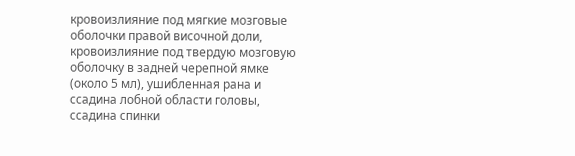кровоизлияние под мягкие мозговые оболочки правой височной доли, кровоизлияние под твердую мозговую оболочку в задней черепной ямке (около 5 мл), ушибленная рана и ссадина лобной области головы, ссадина спинки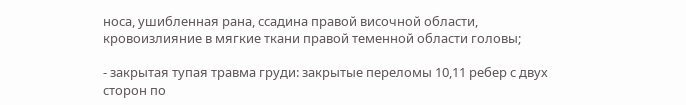носа, ушибленная рана, ссадина правой височной области, кровоизлияние в мягкие ткани правой теменной области головы;

- закрытая тупая травма груди: закрытые переломы 10,11 ребер с двух сторон по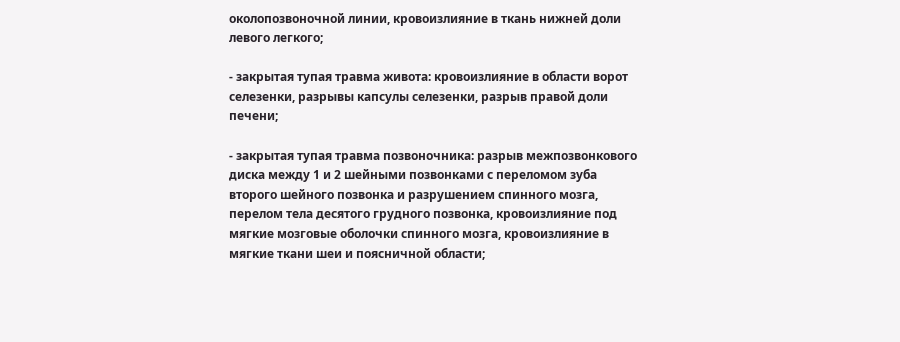околопозвоночной линии, кровоизлияние в ткань нижней доли левого легкого;

- закрытая тупая травма живота: кровоизлияние в области ворот селезенки, разрывы капсулы селезенки, разрыв правой доли печени;

- закрытая тупая травма позвоночника: разрыв межпозвонкового диска между 1 и 2 шейными позвонками с переломом зуба второго шейного позвонка и разрушением спинного мозга, перелом тела десятого грудного позвонка, кровоизлияние под мягкие мозговые оболочки спинного мозга, кровоизлияние в мягкие ткани шеи и поясничной области;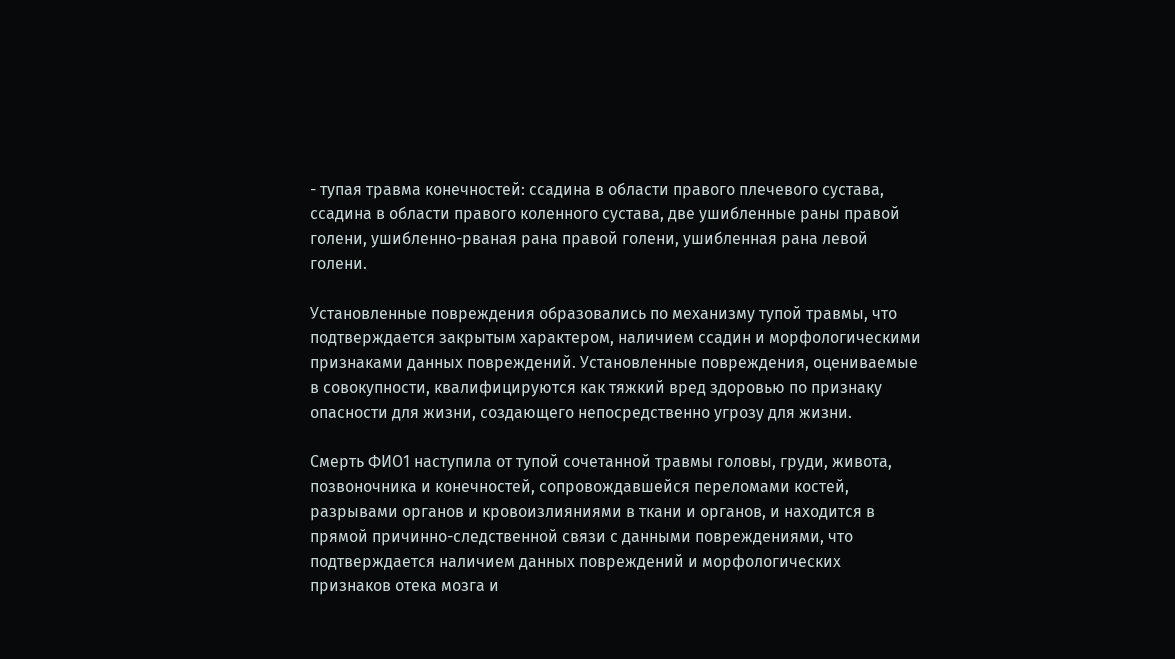- тупая травма конечностей: ссадина в области правого плечевого сустава, ссадина в области правого коленного сустава, две ушибленные раны правой голени, ушибленно-рваная рана правой голени, ушибленная рана левой голени.

Установленные повреждения образовались по механизму тупой травмы, что подтверждается закрытым характером, наличием ссадин и морфологическими признаками данных повреждений. Установленные повреждения, оцениваемые в совокупности, квалифицируются как тяжкий вред здоровью по признаку опасности для жизни, создающего непосредственно угрозу для жизни.

Смерть ФИО1 наступила от тупой сочетанной травмы головы, груди, живота, позвоночника и конечностей, сопровождавшейся переломами костей, разрывами органов и кровоизлияниями в ткани и органов, и находится в прямой причинно-следственной связи с данными повреждениями, что подтверждается наличием данных повреждений и морфологических признаков отека мозга и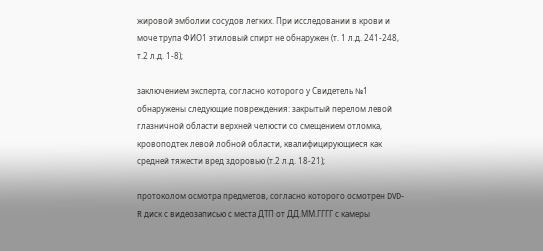жировой эмболии сосудов легких. При исследовании в крови и моче трупа ФИО1 этиловый спирт не обнаружен (т. 1 л.д. 241-248, т.2 л.д. 1-8);

заключением эксперта, согласно которого у Свидетель №1 обнаружены следующие повреждения: закрытый перелом левой глазничной области верхней челюсти со смещением отломка, кровоподтек левой лобной области, квалифицирующиеся как средней тяжести вред здоровью (т.2 л.д. 18-21);

протоколом осмотра предметов, согласно которого осмотрен DVD-R диск с видеозаписью с места ДТП от ДД.ММ.ГГГГ с камеры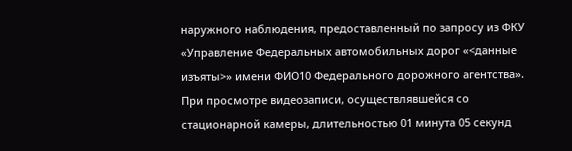наружного наблюдения, предоставленный по запросу из ФКУ «Управление Федеральных автомобильных дорог «<данные изъяты>» имени ФИО10 Федерального дорожного агентства». При просмотре видеозаписи, осуществлявшейся со стационарной камеры, длительностью 01 минута 05 секунд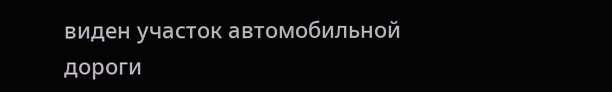виден участок автомобильной дороги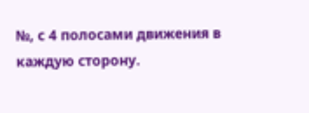№, с 4 полосами движения в каждую сторону.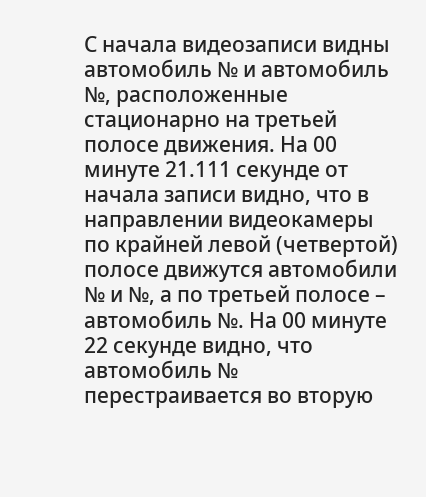С начала видеозаписи видны автомобиль № и автомобиль №, расположенные стационарно на третьей полосе движения. На 00 минуте 21.111 секунде от начала записи видно, что в направлении видеокамеры по крайней левой (четвертой) полосе движутся автомобили № и №, а по третьей полосе – автомобиль №. На 00 минуте 22 секунде видно, что автомобиль № перестраивается во вторую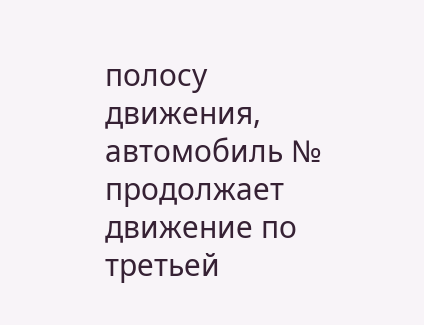полосу движения, автомобиль № продолжает движение по третьей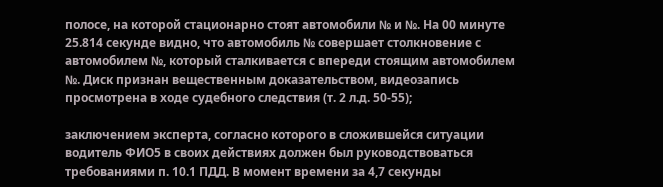полосе, на которой стационарно стоят автомобили № и №. На 00 минуте 25.814 секунде видно, что автомобиль № совершает столкновение с автомобилем №, который сталкивается с впереди стоящим автомобилем №. Диск признан вещественным доказательством, видеозапись просмотрена в ходе судебного следствия (т. 2 л.д. 50-55);

заключением эксперта, согласно которого в сложившейся ситуации водитель ФИО5 в своих действиях должен был руководствоваться требованиями п. 10.1 ПДД. В момент времени за 4,7 секунды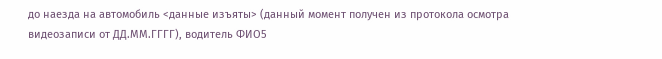до наезда на автомобиль <данные изъяты> (данный момент получен из протокола осмотра видеозаписи от ДД.ММ.ГГГГ), водитель ФИО5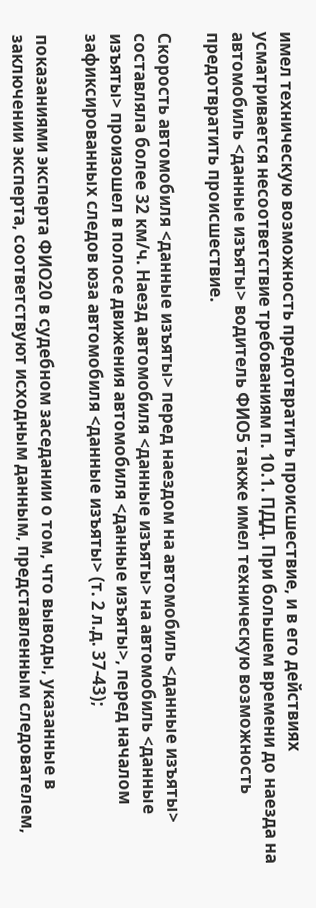имел техническую возможность предотвратить происшествие, и в его действиях усматривается несоответствие требованиям п. 10.1. ПДД. При большем времени до наезда на автомобиль <данные изъяты> водитель ФИО5 также имел техническую возможность предотвратить происшествие.

Скорость автомобиля <данные изъяты> перед наездом на автомобиль <данные изъяты> составляла более 32 км/ч. Наезд автомобиля <данные изъяты> на автомобиль <данные изъяты> произошел в полосе движения автомобиля <данные изъяты>, перед началом зафиксированных следов юза автомобиля <данные изъяты> (т. 2 л.д. 37-43);

показаниями эксперта ФИО20 в судебном заседании о том, что выводы, указанные в заключении эксперта, соответствуют исходным данным, представленным следователем,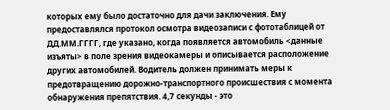которых ему было достаточно для дачи заключения. Ему предоставлялся протокол осмотра видеозаписи с фототаблицей от ДД.ММ.ГГГГ, где указано, когда появляется автомобиль <данные изъяты> в поле зрения видеокамеры и описывается расположение других автомобилей. Водитель должен принимать меры к предотвращению дорожно-транспортного происшествия с момента обнаружения препятствия. 4,7 секунды - это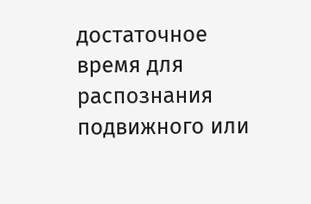достаточное время для распознания подвижного или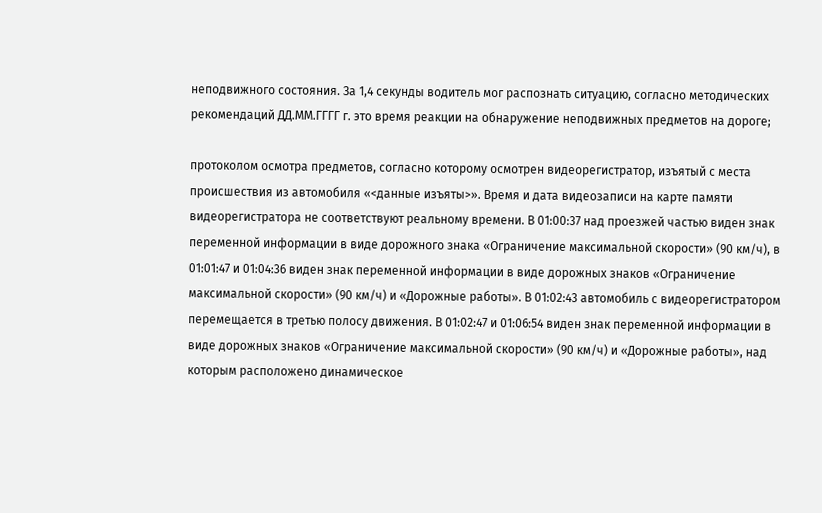неподвижного состояния. За 1,4 секунды водитель мог распознать ситуацию, согласно методических рекомендаций ДД.ММ.ГГГГ г. это время реакции на обнаружение неподвижных предметов на дороге;

протоколом осмотра предметов, согласно которому осмотрен видеорегистратор, изъятый с места происшествия из автомобиля «<данные изъяты>». Время и дата видеозаписи на карте памяти видеорегистратора не соответствуют реальному времени. В 01:00:37 над проезжей частью виден знак переменной информации в виде дорожного знака «Ограничение максимальной скорости» (90 км/ч), в 01:01:47 и 01:04:36 виден знак переменной информации в виде дорожных знаков «Ограничение максимальной скорости» (90 км/ч) и «Дорожные работы». В 01:02:43 автомобиль с видеорегистратором перемещается в третью полосу движения. В 01:02:47 и 01:06:54 виден знак переменной информации в виде дорожных знаков «Ограничение максимальной скорости» (90 км/ч) и «Дорожные работы», над которым расположено динамическое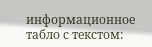информационное табло с текстом: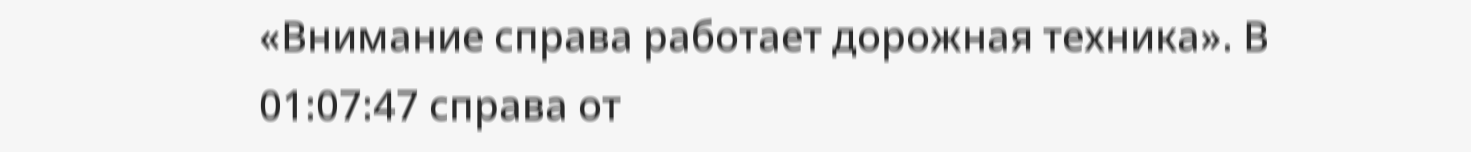«Внимание справа работает дорожная техника». В 01:07:47 справа от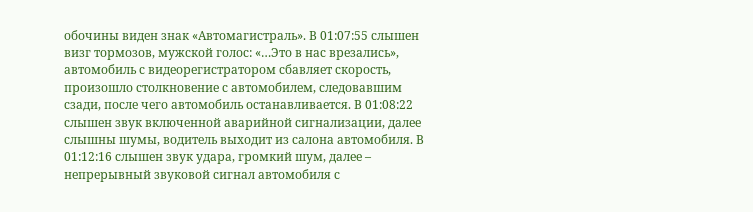обочины виден знак «Автомагистраль». В 01:07:55 слышен визг тормозов, мужской голос: «…Это в нас врезались», автомобиль с видеорегистратором сбавляет скорость, произошло столкновение с автомобилем, следовавшим сзади, после чего автомобиль останавливается. В 01:08:22 слышен звук включенной аварийной сигнализации, далее слышны шумы, водитель выходит из салона автомобиля. В 01:12:16 слышен звук удара, громкий шум, далее – непрерывный звуковой сигнал автомобиля с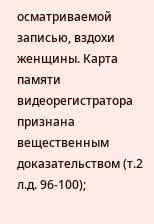осматриваемой записью, вздохи женщины. Карта памяти видеорегистратора признана вещественным доказательством (т.2 л.д. 96-100);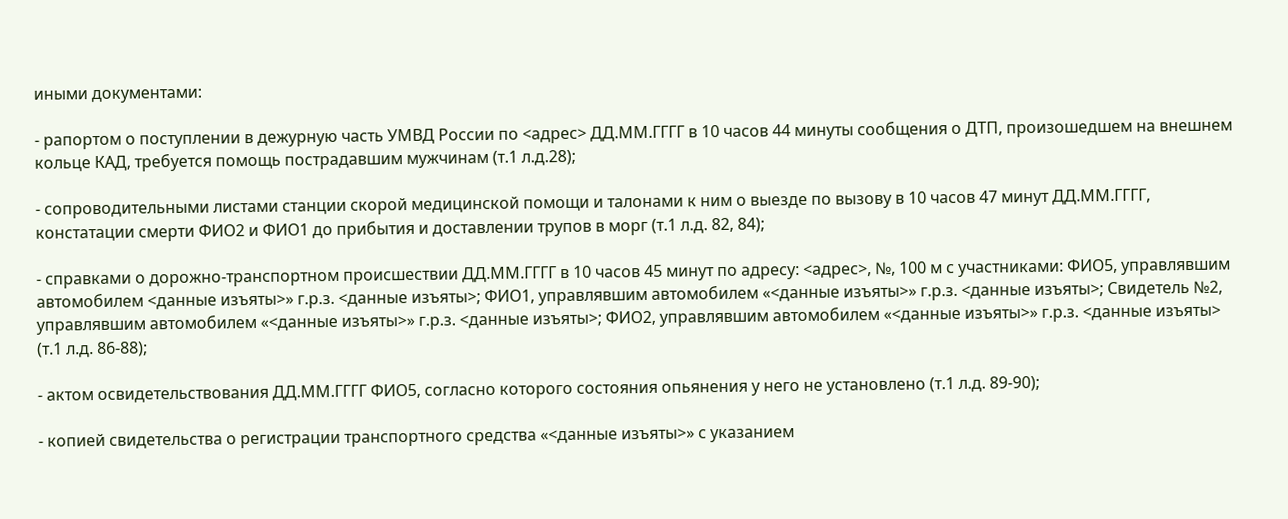иными документами:

- рапортом о поступлении в дежурную часть УМВД России по <адрес> ДД.ММ.ГГГГ в 10 часов 44 минуты сообщения о ДТП, произошедшем на внешнем кольце КАД, требуется помощь пострадавшим мужчинам (т.1 л.д.28);

- сопроводительными листами станции скорой медицинской помощи и талонами к ним о выезде по вызову в 10 часов 47 минут ДД.ММ.ГГГГ, констатации смерти ФИО2 и ФИО1 до прибытия и доставлении трупов в морг (т.1 л.д. 82, 84);

- справками о дорожно-транспортном происшествии ДД.ММ.ГГГГ в 10 часов 45 минут по адресу: <адрес>, №, 100 м с участниками: ФИО5, управлявшим автомобилем <данные изъяты>» г.р.з. <данные изъяты>; ФИО1, управлявшим автомобилем «<данные изъяты>» г.р.з. <данные изъяты>; Свидетель №2, управлявшим автомобилем «<данные изъяты>» г.р.з. <данные изъяты>; ФИО2, управлявшим автомобилем «<данные изъяты>» г.р.з. <данные изъяты> (т.1 л.д. 86-88);

- актом освидетельствования ДД.ММ.ГГГГ ФИО5, согласно которого состояния опьянения у него не установлено (т.1 л.д. 89-90);

- копией свидетельства о регистрации транспортного средства «<данные изъяты>» с указанием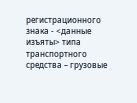регистрационного знака - <данные изъяты> типа транспортного средства – грузовые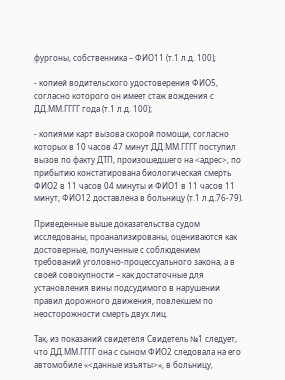фургоны, собственника – ФИО11 (т.1 л.д. 100);

- копией водительского удостоверения ФИО5, согласно которого он имеет стаж вождения с ДД.ММ.ГГГГ года (т.1 л.д. 100);

- копиями карт вызова скорой помощи, согласно которых в 10 часов 47 минут ДД.ММ.ГГГГ поступил вызов по факту ДТП, произошедшего на <адрес>, по прибытию констатирована биологическая смерть ФИО2 в 11 часов 04 минуты и ФИО1 в 11 часов 11 минут, ФИО12 доставлена в больницу (т.1 л.д.76-79).

Приведенные выше доказательства судом исследованы, проанализированы, оцениваются как достоверные, полученные с соблюдением требований уголовно-процессуального закона, а в своей совокупности – как достаточные для установления вины подсудимого в нарушении правил дорожного движения, повлекшем по неосторожности смерть двух лиц.

Так, из показаний свидетеля Свидетель №1 следует, что ДД.ММ.ГГГГ она с сыном ФИО2 следовала на его автомобиле «<данные изъяты>», в больницу,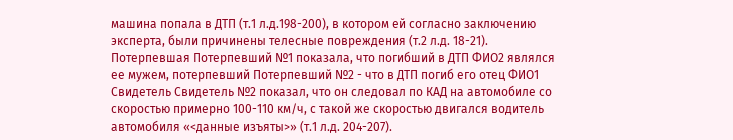машина попала в ДТП (т.1 л.д.198-200), в котором ей согласно заключению эксперта, были причинены телесные повреждения (т.2 л.д. 18-21). Потерпевшая Потерпевший №1 показала, что погибший в ДТП ФИО2 являлся ее мужем, потерпевший Потерпевший №2 - что в ДТП погиб его отец ФИО1 Свидетель Свидетель №2 показал, что он следовал по КАД на автомобиле со скоростью примерно 100-110 км/ч, с такой же скоростью двигался водитель автомобиля «<данные изъяты>» (т.1 л.д. 204-207).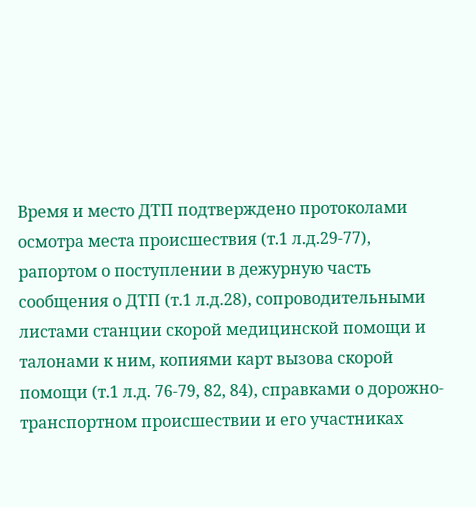Время и место ДТП подтверждено протоколами осмотра места происшествия (т.1 л.д.29-77), рапортом о поступлении в дежурную часть сообщения о ДТП (т.1 л.д.28), сопроводительными листами станции скорой медицинской помощи и талонами к ним, копиями карт вызова скорой помощи (т.1 л.д. 76-79, 82, 84), справками о дорожно-транспортном происшествии и его участниках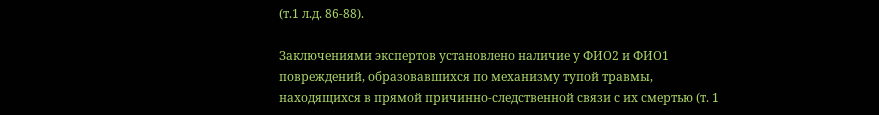(т.1 л.д. 86-88).

Заключениями экспертов установлено наличие у ФИО2 и ФИО1 повреждений, образовавшихся по механизму тупой травмы, находящихся в прямой причинно-следственной связи с их смертью (т. 1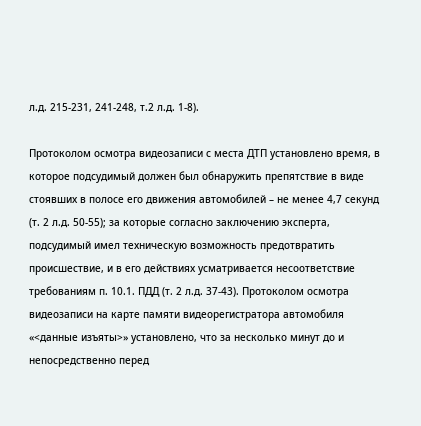л.д. 215-231, 241-248, т.2 л.д. 1-8).

Протоколом осмотра видеозаписи с места ДТП установлено время, в которое подсудимый должен был обнаружить препятствие в виде стоявших в полосе его движения автомобилей – не менее 4,7 секунд (т. 2 л.д. 50-55); за которые согласно заключению эксперта, подсудимый имел техническую возможность предотвратить происшествие, и в его действиях усматривается несоответствие требованиям п. 10.1. ПДД (т. 2 л.д. 37-43). Протоколом осмотра видеозаписи на карте памяти видеорегистратора автомобиля «<данные изъяты>» установлено, что за несколько минут до и непосредственно перед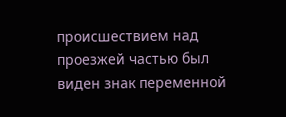происшествием над проезжей частью был виден знак переменной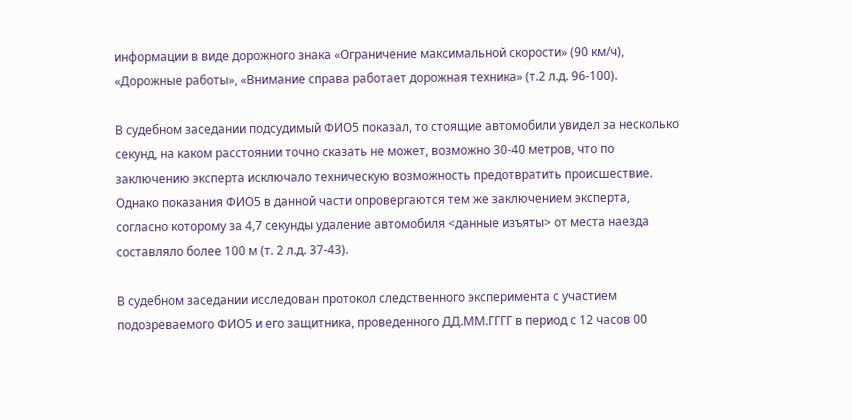информации в виде дорожного знака «Ограничение максимальной скорости» (90 км/ч), «Дорожные работы», «Внимание справа работает дорожная техника» (т.2 л.д. 96-100).

В судебном заседании подсудимый ФИО5 показал, то стоящие автомобили увидел за несколько секунд, на каком расстоянии точно сказать не может, возможно 30-40 метров, что по заключению эксперта исключало техническую возможность предотвратить происшествие. Однако показания ФИО5 в данной части опровергаются тем же заключением эксперта, согласно которому за 4,7 секунды удаление автомобиля <данные изъяты> от места наезда составляло более 100 м (т. 2 л.д. 37-43).

В судебном заседании исследован протокол следственного эксперимента с участием подозреваемого ФИО5 и его защитника, проведенного ДД.ММ.ГГГГ в период с 12 часов 00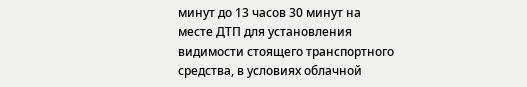минут до 13 часов 30 минут на месте ДТП для установления видимости стоящего транспортного средства, в условиях облачной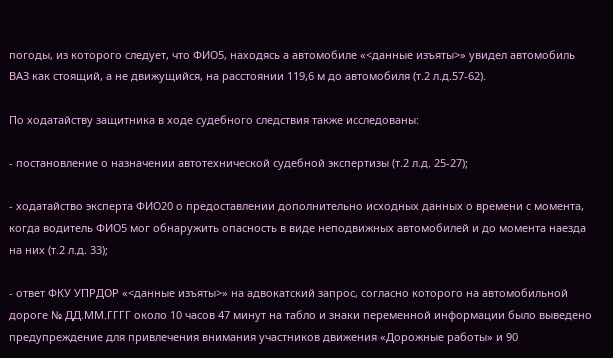погоды, из которого следует, что ФИО5, находясь а автомобиле «<данные изъяты>» увидел автомобиль ВАЗ как стоящий, а не движущийся, на расстоянии 119,6 м до автомобиля (т.2 л.д.57-62).

По ходатайству защитника в ходе судебного следствия также исследованы:

- постановление о назначении автотехнической судебной экспертизы (т.2 л.д. 25-27);

- ходатайство эксперта ФИО20 о предоставлении дополнительно исходных данных о времени с момента, когда водитель ФИО5 мог обнаружить опасность в виде неподвижных автомобилей и до момента наезда на них (т.2 л.д. 33);

- ответ ФКУ УПРДОР «<данные изъяты>» на адвокатский запрос, согласно которого на автомобильной дороге № ДД.ММ.ГГГГ около 10 часов 47 минут на табло и знаки переменной информации было выведено предупреждение для привлечения внимания участников движения «Дорожные работы» и 90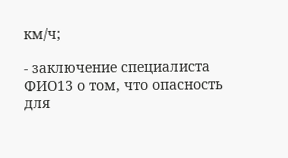км/ч;

- заключение специалиста ФИО13 о том, что опасность для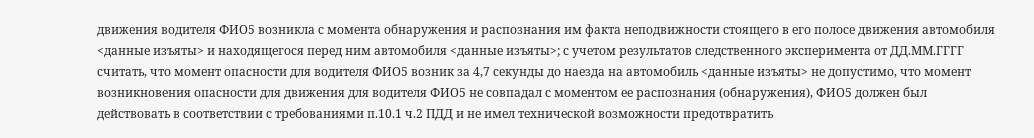движения водителя ФИО5 возникла с момента обнаружения и распознания им факта неподвижности стоящего в его полосе движения автомобиля <данные изъяты> и находящегося перед ним автомобиля <данные изъяты>; с учетом результатов следственного эксперимента от ДД.ММ.ГГГГ считать, что момент опасности для водителя ФИО5 возник за 4,7 секунды до наезда на автомобиль <данные изъяты> не допустимо, что момент возникновения опасности для движения для водителя ФИО5 не совпадал с моментом ее распознания (обнаружения), ФИО5 должен был действовать в соответствии с требованиями п.10.1 ч.2 ПДД и не имел технической возможности предотвратить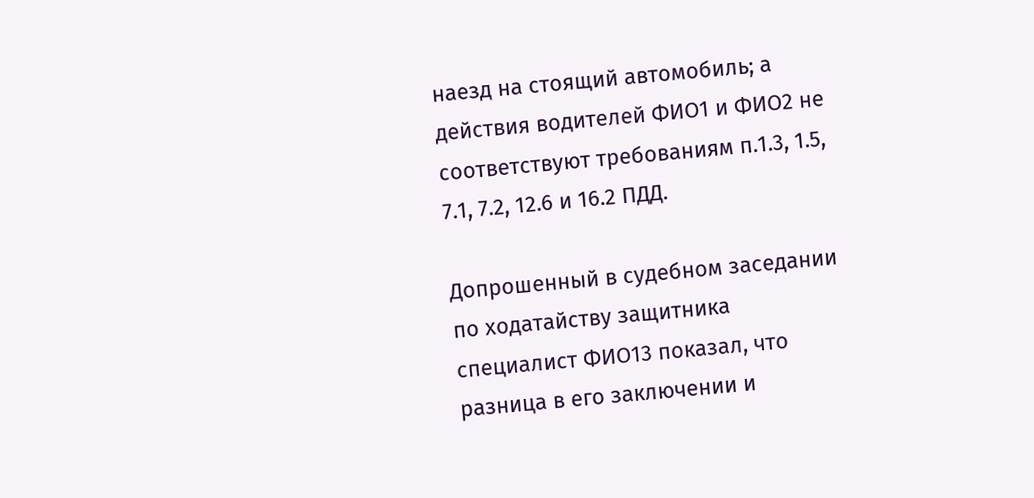наезд на стоящий автомобиль; а действия водителей ФИО1 и ФИО2 не соответствуют требованиям п.1.3, 1.5, 7.1, 7.2, 12.6 и 16.2 ПДД.

Допрошенный в судебном заседании по ходатайству защитника специалист ФИО13 показал, что разница в его заключении и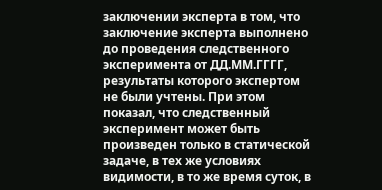заключении эксперта в том, что заключение эксперта выполнено до проведения следственного эксперимента от ДД.ММ.ГГГГ, результаты которого экспертом не были учтены. При этом показал, что следственный эксперимент может быть произведен только в статической задаче, в тех же условиях видимости, в то же время суток, в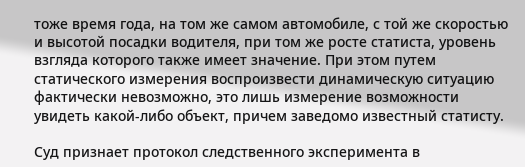тоже время года, на том же самом автомобиле, с той же скоростью и высотой посадки водителя, при том же росте статиста, уровень взгляда которого также имеет значение. При этом путем статического измерения воспроизвести динамическую ситуацию фактически невозможно, это лишь измерение возможности увидеть какой-либо объект, причем заведомо известный статисту.

Суд признает протокол следственного эксперимента в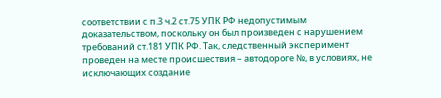соответствии с п.3 ч.2 ст.75 УПК РФ недопустимым доказательством, поскольку он был произведен с нарушением требований ст.181 УПК РФ. Так, следственный эксперимент проведен на месте происшествия – автодороге №, в условиях, не исключающих создание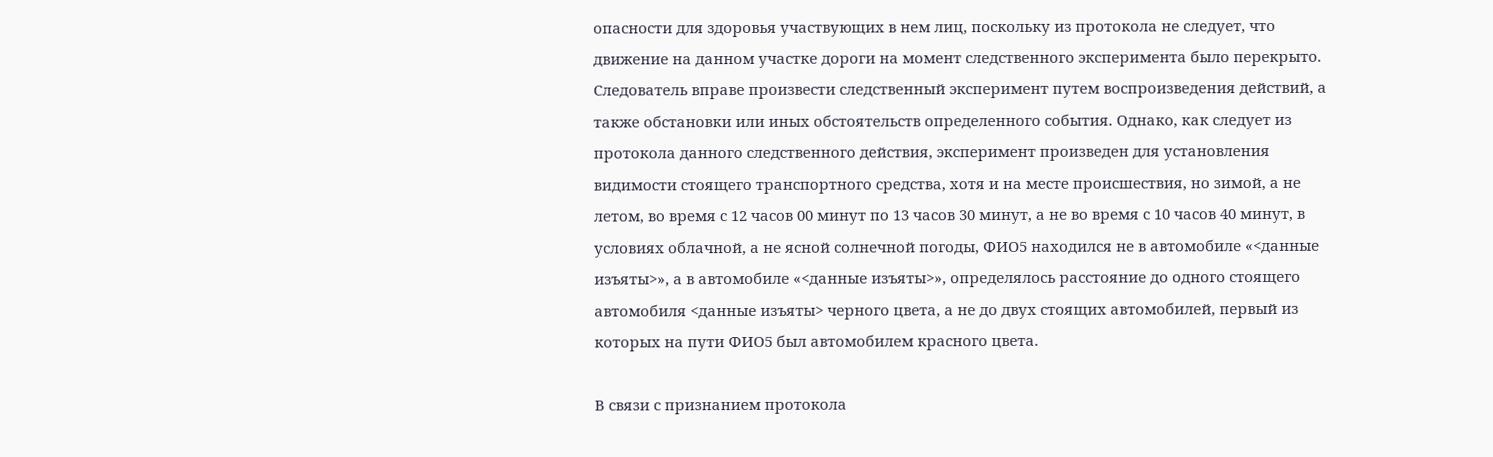опасности для здоровья участвующих в нем лиц, поскольку из протокола не следует, что движение на данном участке дороги на момент следственного эксперимента было перекрыто. Следователь вправе произвести следственный эксперимент путем воспроизведения действий, а также обстановки или иных обстоятельств определенного события. Однако, как следует из протокола данного следственного действия, эксперимент произведен для установления видимости стоящего транспортного средства, хотя и на месте происшествия, но зимой, а не летом, во время с 12 часов 00 минут по 13 часов 30 минут, а не во время с 10 часов 40 минут, в условиях облачной, а не ясной солнечной погоды, ФИО5 находился не в автомобиле «<данные изъяты>», а в автомобиле «<данные изъяты>», определялось расстояние до одного стоящего автомобиля <данные изъяты> черного цвета, а не до двух стоящих автомобилей, первый из которых на пути ФИО5 был автомобилем красного цвета.

В связи с признанием протокола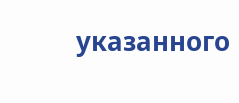указанного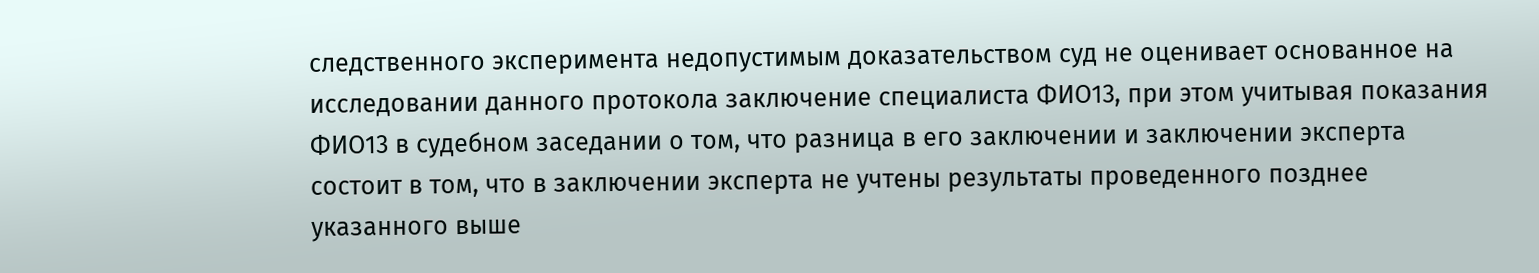следственного эксперимента недопустимым доказательством суд не оценивает основанное на исследовании данного протокола заключение специалиста ФИО13, при этом учитывая показания ФИО13 в судебном заседании о том, что разница в его заключении и заключении эксперта состоит в том, что в заключении эксперта не учтены результаты проведенного позднее указанного выше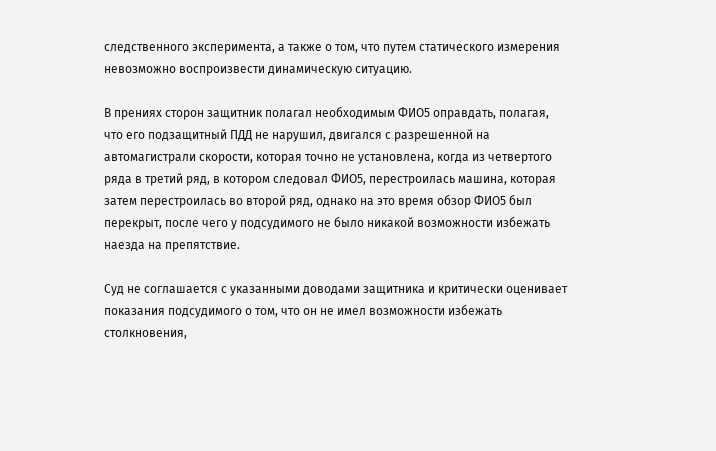следственного эксперимента, а также о том, что путем статического измерения невозможно воспроизвести динамическую ситуацию.

В прениях сторон защитник полагал необходимым ФИО5 оправдать, полагая, что его подзащитный ПДД не нарушил, двигался с разрешенной на автомагистрали скорости, которая точно не установлена, когда из четвертого ряда в третий ряд, в котором следовал ФИО5, перестроилась машина, которая затем перестроилась во второй ряд, однако на это время обзор ФИО5 был перекрыт, после чего у подсудимого не было никакой возможности избежать наезда на препятствие.

Суд не соглашается с указанными доводами защитника и критически оценивает показания подсудимого о том, что он не имел возможности избежать столкновения,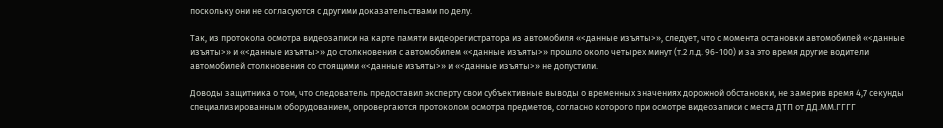поскольку они не согласуются с другими доказательствами по делу.

Так, из протокола осмотра видеозаписи на карте памяти видеорегистратора из автомобиля «<данные изъяты>», следует, что с момента остановки автомобилей «<данные изъяты>» и «<данные изъяты>» до столкновения с автомобилем «<данные изъяты>» прошло около четырех минут (т.2 л.д. 96-100) и за это время другие водители автомобилей столкновения со стоящими «<данные изъяты>» и «<данные изъяты>» не допустили.

Доводы защитника о том, что следователь предоставил эксперту свои субъективные выводы о временных значениях дорожной обстановки, не замерив время 4,7 секунды специализированным оборудованием, опровергаются протоколом осмотра предметов, согласно которого при осмотре видеозаписи с места ДТП от ДД.ММ.ГГГГ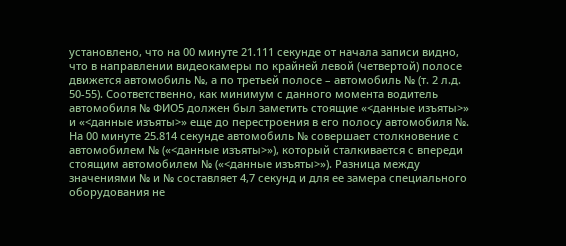установлено, что на 00 минуте 21.111 секунде от начала записи видно, что в направлении видеокамеры по крайней левой (четвертой) полосе движется автомобиль №, а по третьей полосе – автомобиль № (т. 2 л.д. 50-55). Соответственно, как минимум с данного момента водитель автомобиля № ФИО5 должен был заметить стоящие «<данные изъяты>» и «<данные изъяты>» еще до перестроения в его полосу автомобиля №. На 00 минуте 25.814 секунде автомобиль № совершает столкновение с автомобилем № («<данные изъяты>»), который сталкивается с впереди стоящим автомобилем № («<данные изъяты>»). Разница между значениями № и № составляет 4,7 секунд и для ее замера специального оборудования не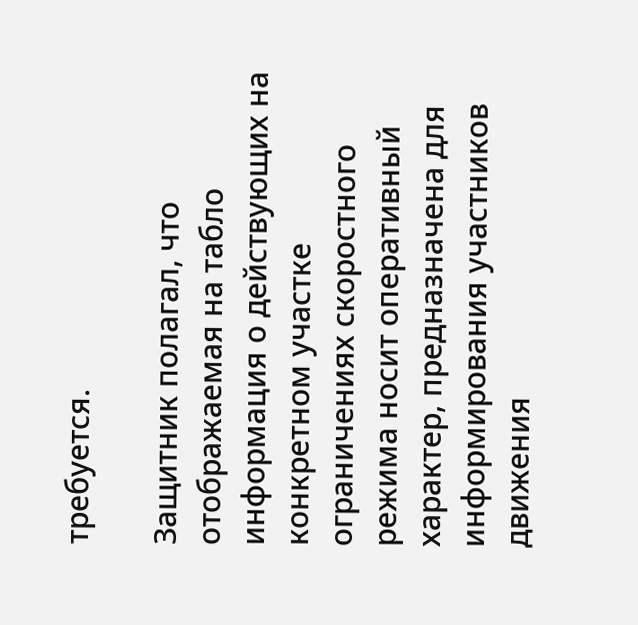требуется.

Защитник полагал, что отображаемая на табло информация о действующих на конкретном участке ограничениях скоростного режима носит оперативный характер, предназначена для информирования участников движения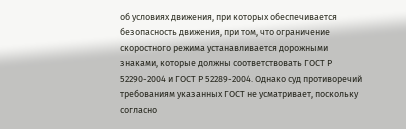об условиях движения, при которых обеспечивается безопасность движения, при том, что ограничение скоростного режима устанавливается дорожными знаками, которые должны соответствовать ГОСТ Р 52290-2004 и ГОСТ Р 52289-2004. Однако суд противоречий требованиям указанных ГОСТ не усматривает, поскольку согласно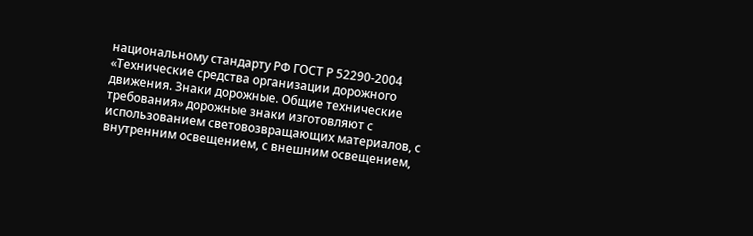национальному стандарту РФ ГОСТ Р 52290-2004 «Технические средства организации дорожного движения. Знаки дорожные. Общие технические требования» дорожные знаки изготовляют с использованием световозвращающих материалов, с внутренним освещением, с внешним освещением,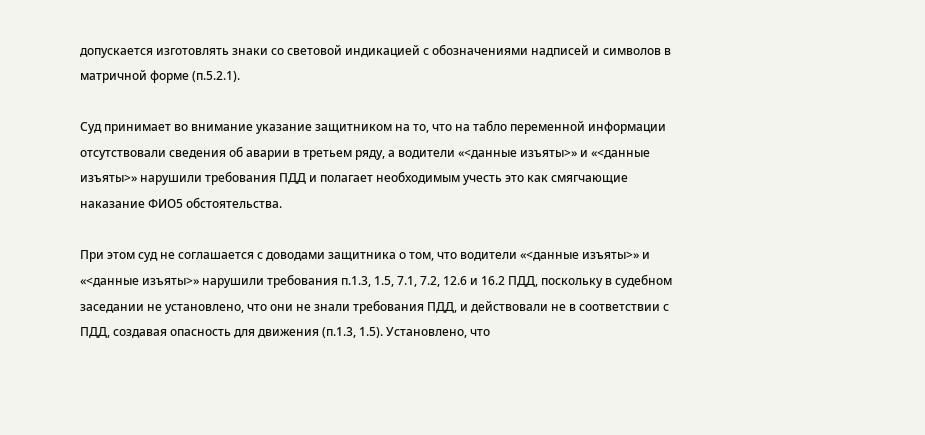допускается изготовлять знаки со световой индикацией с обозначениями надписей и символов в матричной форме (п.5.2.1).

Суд принимает во внимание указание защитником на то, что на табло переменной информации отсутствовали сведения об аварии в третьем ряду, а водители «<данные изъяты>» и «<данные изъяты>» нарушили требования ПДД и полагает необходимым учесть это как смягчающие наказание ФИО5 обстоятельства.

При этом суд не соглашается с доводами защитника о том, что водители «<данные изъяты>» и «<данные изъяты>» нарушили требования п.1.3, 1.5, 7.1, 7.2, 12.6 и 16.2 ПДД, поскольку в судебном заседании не установлено, что они не знали требования ПДД, и действовали не в соответствии с ПДД, создавая опасность для движения (п.1.3, 1.5). Установлено, что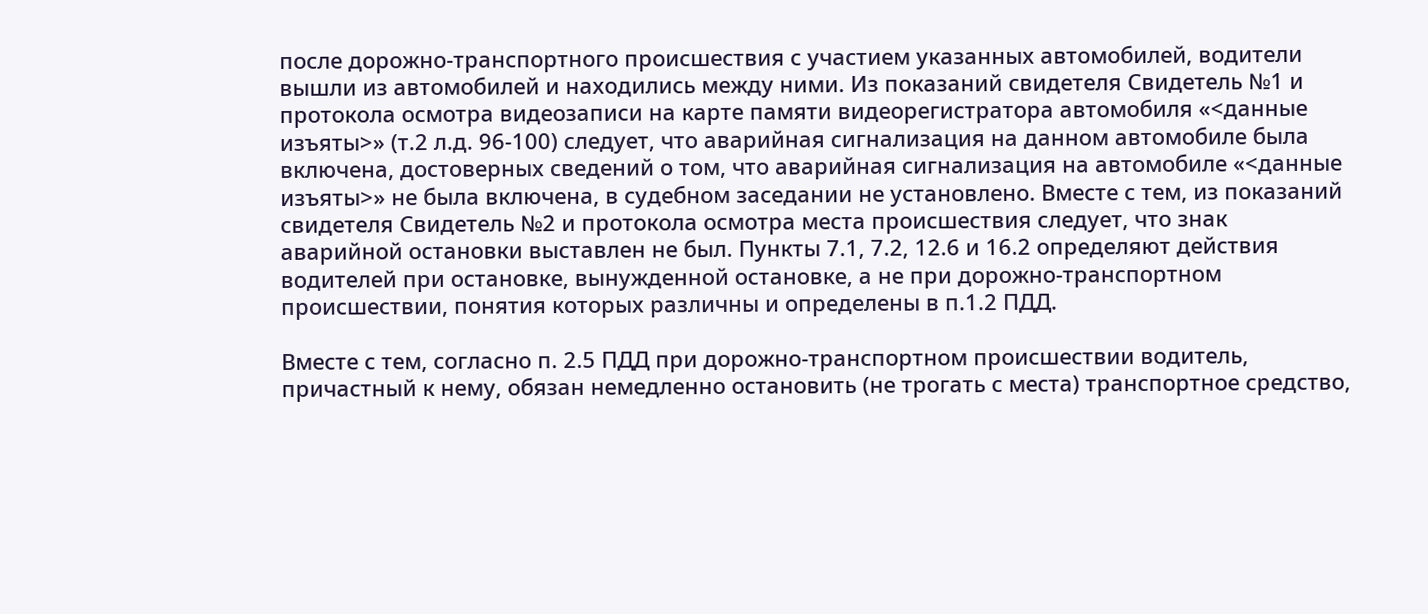после дорожно-транспортного происшествия с участием указанных автомобилей, водители вышли из автомобилей и находились между ними. Из показаний свидетеля Свидетель №1 и протокола осмотра видеозаписи на карте памяти видеорегистратора автомобиля «<данные изъяты>» (т.2 л.д. 96-100) следует, что аварийная сигнализация на данном автомобиле была включена, достоверных сведений о том, что аварийная сигнализация на автомобиле «<данные изъяты>» не была включена, в судебном заседании не установлено. Вместе с тем, из показаний свидетеля Свидетель №2 и протокола осмотра места происшествия следует, что знак аварийной остановки выставлен не был. Пункты 7.1, 7.2, 12.6 и 16.2 определяют действия водителей при остановке, вынужденной остановке, а не при дорожно-транспортном происшествии, понятия которых различны и определены в п.1.2 ПДД.

Вместе с тем, согласно п. 2.5 ПДД при дорожно-транспортном происшествии водитель, причастный к нему, обязан немедленно остановить (не трогать с места) транспортное средство,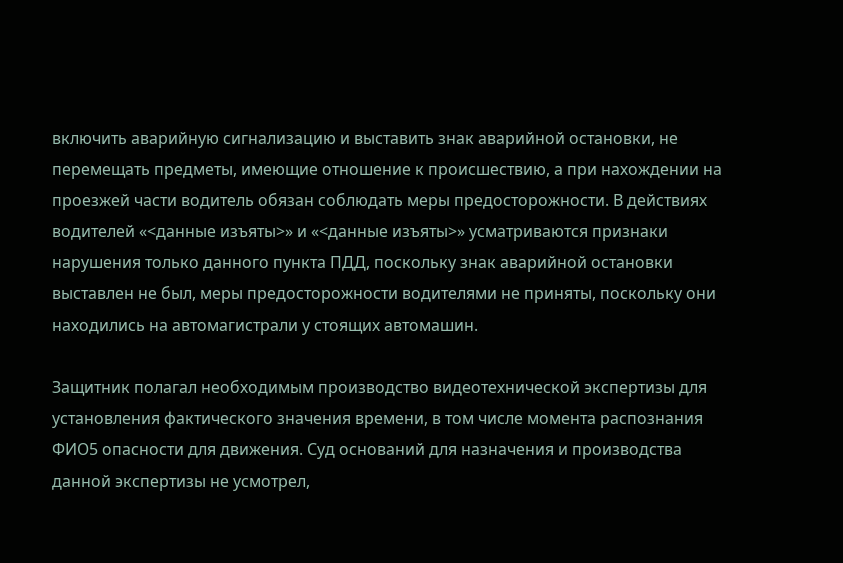включить аварийную сигнализацию и выставить знак аварийной остановки, не перемещать предметы, имеющие отношение к происшествию, а при нахождении на проезжей части водитель обязан соблюдать меры предосторожности. В действиях водителей «<данные изъяты>» и «<данные изъяты>» усматриваются признаки нарушения только данного пункта ПДД, поскольку знак аварийной остановки выставлен не был, меры предосторожности водителями не приняты, поскольку они находились на автомагистрали у стоящих автомашин.

Защитник полагал необходимым производство видеотехнической экспертизы для установления фактического значения времени, в том числе момента распознания ФИО5 опасности для движения. Суд оснований для назначения и производства данной экспертизы не усмотрел,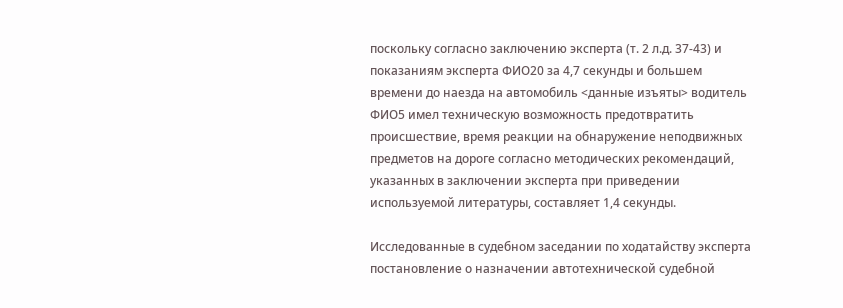поскольку согласно заключению эксперта (т. 2 л.д. 37-43) и показаниям эксперта ФИО20 за 4,7 секунды и большем времени до наезда на автомобиль <данные изъяты> водитель ФИО5 имел техническую возможность предотвратить происшествие, время реакции на обнаружение неподвижных предметов на дороге согласно методических рекомендаций, указанных в заключении эксперта при приведении используемой литературы, составляет 1,4 секунды.

Исследованные в судебном заседании по ходатайству эксперта постановление о назначении автотехнической судебной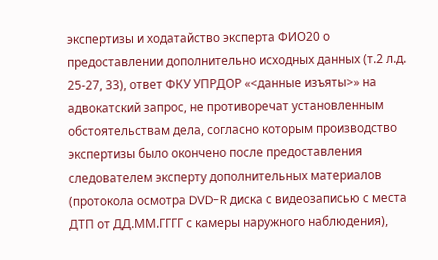экспертизы и ходатайство эксперта ФИО20 о предоставлении дополнительно исходных данных (т.2 л.д. 25-27, 33), ответ ФКУ УПРДОР «<данные изъяты>» на адвокатский запрос, не противоречат установленным обстоятельствам дела, согласно которым производство экспертизы было окончено после предоставления следователем эксперту дополнительных материалов (протокола осмотра DVD-R диска с видеозаписью с места ДТП от ДД.ММ.ГГГГ с камеры наружного наблюдения),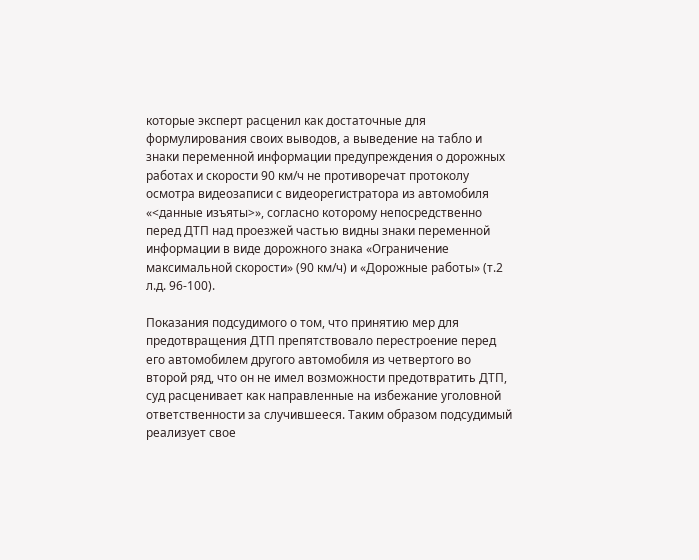которые эксперт расценил как достаточные для формулирования своих выводов, а выведение на табло и знаки переменной информации предупреждения о дорожных работах и скорости 90 км/ч не противоречат протоколу осмотра видеозаписи с видеорегистратора из автомобиля «<данные изъяты>», согласно которому непосредственно перед ДТП над проезжей частью видны знаки переменной информации в виде дорожного знака «Ограничение максимальной скорости» (90 км/ч) и «Дорожные работы» (т.2 л.д. 96-100).

Показания подсудимого о том, что принятию мер для предотвращения ДТП препятствовало перестроение перед его автомобилем другого автомобиля из четвертого во второй ряд, что он не имел возможности предотвратить ДТП, суд расценивает как направленные на избежание уголовной ответственности за случившееся. Таким образом подсудимый реализует свое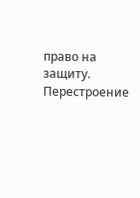право на защиту. Перестроение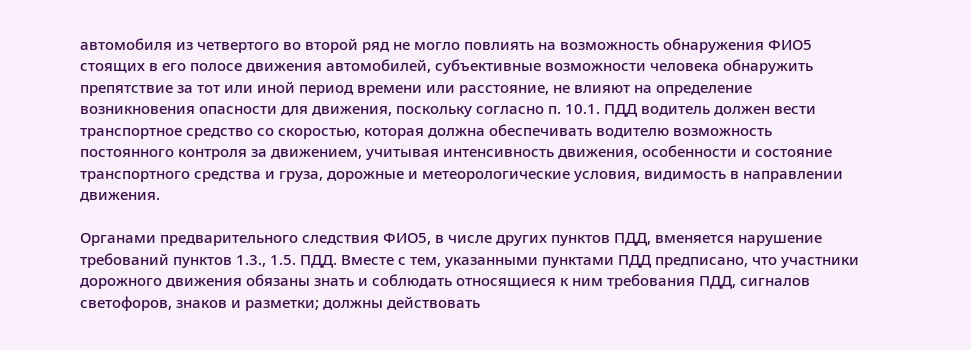автомобиля из четвертого во второй ряд не могло повлиять на возможность обнаружения ФИО5 стоящих в его полосе движения автомобилей, субъективные возможности человека обнаружить препятствие за тот или иной период времени или расстояние, не влияют на определение возникновения опасности для движения, поскольку согласно п. 10.1. ПДД водитель должен вести транспортное средство со скоростью, которая должна обеспечивать водителю возможность постоянного контроля за движением, учитывая интенсивность движения, особенности и состояние транспортного средства и груза, дорожные и метеорологические условия, видимость в направлении движения.

Органами предварительного следствия ФИО5, в числе других пунктов ПДД, вменяется нарушение требований пунктов 1.3., 1.5. ПДД. Вместе с тем, указанными пунктами ПДД предписано, что участники дорожного движения обязаны знать и соблюдать относящиеся к ним требования ПДД, сигналов светофоров, знаков и разметки; должны действовать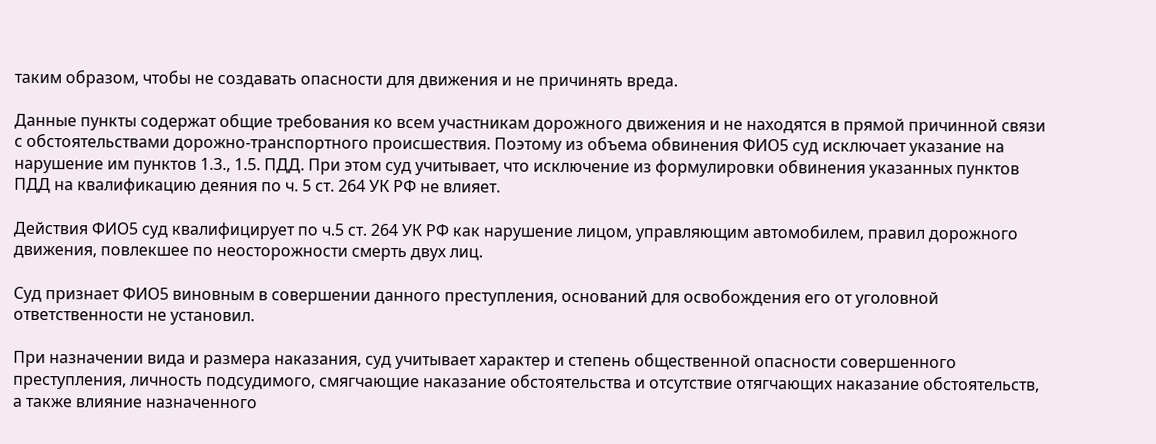таким образом, чтобы не создавать опасности для движения и не причинять вреда.

Данные пункты содержат общие требования ко всем участникам дорожного движения и не находятся в прямой причинной связи с обстоятельствами дорожно-транспортного происшествия. Поэтому из объема обвинения ФИО5 суд исключает указание на нарушение им пунктов 1.3., 1.5. ПДД. При этом суд учитывает, что исключение из формулировки обвинения указанных пунктов ПДД на квалификацию деяния по ч. 5 ст. 264 УК РФ не влияет.

Действия ФИО5 суд квалифицирует по ч.5 ст. 264 УК РФ как нарушение лицом, управляющим автомобилем, правил дорожного движения, повлекшее по неосторожности смерть двух лиц.

Суд признает ФИО5 виновным в совершении данного преступления, оснований для освобождения его от уголовной ответственности не установил.

При назначении вида и размера наказания, суд учитывает характер и степень общественной опасности совершенного преступления, личность подсудимого, смягчающие наказание обстоятельства и отсутствие отягчающих наказание обстоятельств, а также влияние назначенного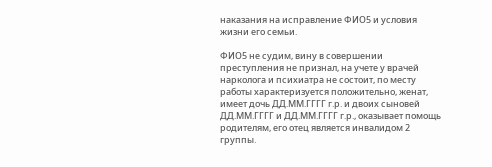наказания на исправление ФИО5 и условия жизни его семьи.

ФИО5 не судим, вину в совершении преступления не признал, на учете у врачей нарколога и психиатра не состоит, по месту работы характеризуется положительно, женат, имеет дочь ДД.ММ.ГГГГ г.р. и двоих сыновей ДД.ММ.ГГГГ и ДД.ММ.ГГГГ г.р., оказывает помощь родителям, его отец является инвалидом 2 группы.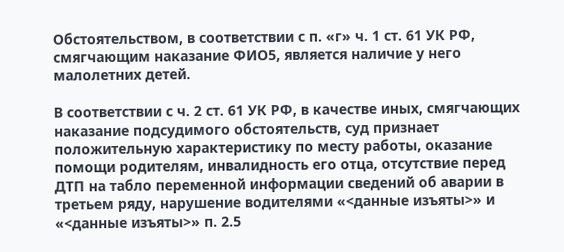Обстоятельством, в соответствии с п. «г» ч. 1 ст. 61 УК РФ, смягчающим наказание ФИО5, является наличие у него малолетних детей.

В соответствии с ч. 2 ст. 61 УК РФ, в качестве иных, смягчающих наказание подсудимого обстоятельств, суд признает положительную характеристику по месту работы, оказание помощи родителям, инвалидность его отца, отсутствие перед ДТП на табло переменной информации сведений об аварии в третьем ряду, нарушение водителями «<данные изъяты>» и «<данные изъяты>» п. 2.5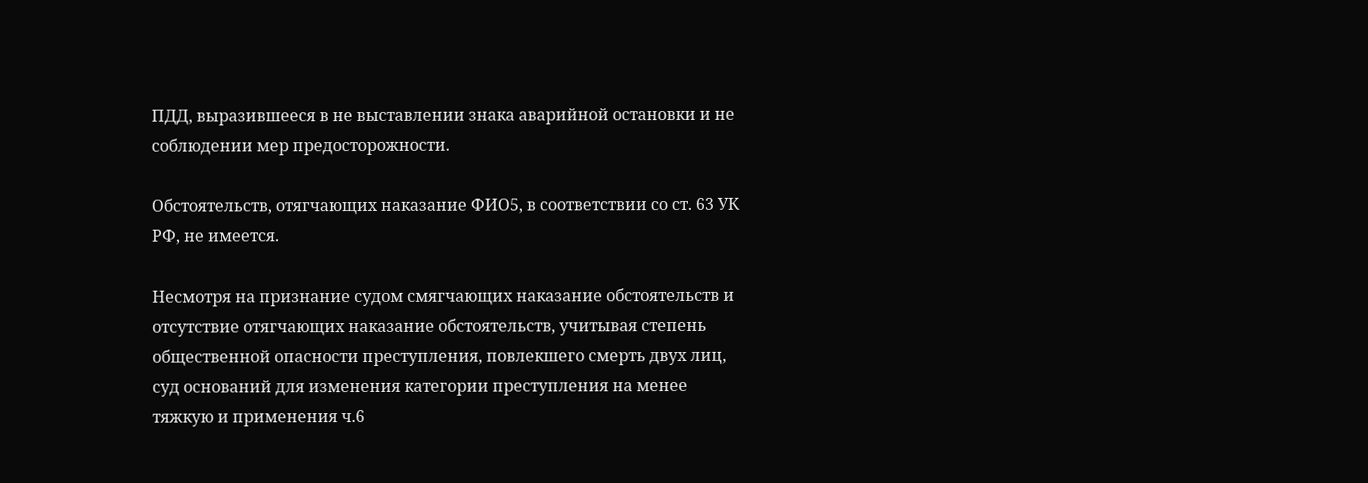ПДД, выразившееся в не выставлении знака аварийной остановки и не соблюдении мер предосторожности.

Обстоятельств, отягчающих наказание ФИО5, в соответствии со ст. 63 УК РФ, не имеется.

Несмотря на признание судом смягчающих наказание обстоятельств и отсутствие отягчающих наказание обстоятельств, учитывая степень общественной опасности преступления, повлекшего смерть двух лиц, суд оснований для изменения категории преступления на менее тяжкую и применения ч.6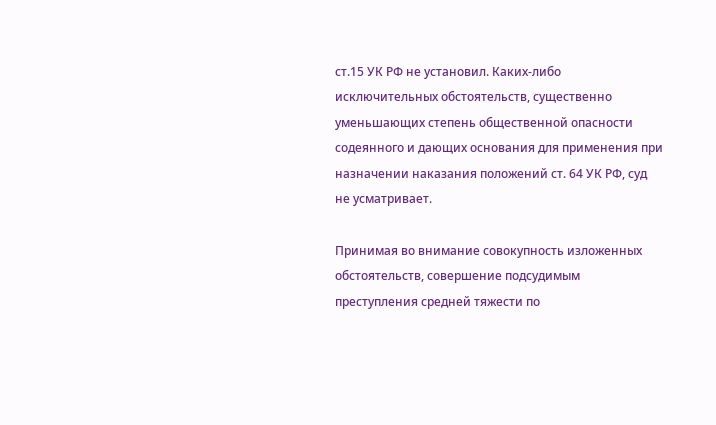ст.15 УК РФ не установил. Каких-либо исключительных обстоятельств, существенно уменьшающих степень общественной опасности содеянного и дающих основания для применения при назначении наказания положений ст. 64 УК РФ, суд не усматривает.

Принимая во внимание совокупность изложенных обстоятельств, совершение подсудимым преступления средней тяжести по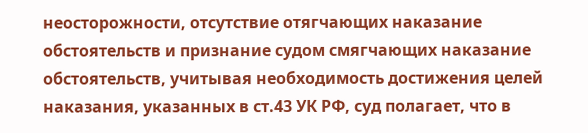неосторожности, отсутствие отягчающих наказание обстоятельств и признание судом смягчающих наказание обстоятельств, учитывая необходимость достижения целей наказания, указанных в ст.43 УК РФ, суд полагает, что в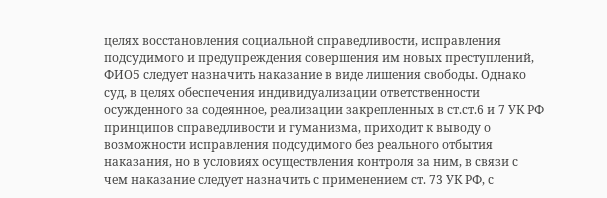целях восстановления социальной справедливости, исправления подсудимого и предупреждения совершения им новых преступлений, ФИО5 следует назначить наказание в виде лишения свободы. Однако суд, в целях обеспечения индивидуализации ответственности осужденного за содеянное, реализации закрепленных в ст.ст.6 и 7 УК РФ принципов справедливости и гуманизма, приходит к выводу о возможности исправления подсудимого без реального отбытия наказания, но в условиях осуществления контроля за ним, в связи с чем наказание следует назначить с применением ст. 73 УК РФ, с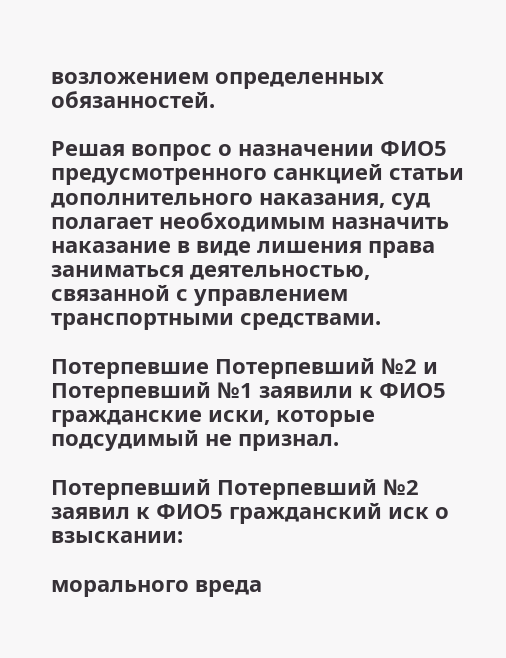возложением определенных обязанностей.

Решая вопрос о назначении ФИО5 предусмотренного санкцией статьи дополнительного наказания, суд полагает необходимым назначить наказание в виде лишения права заниматься деятельностью, связанной с управлением транспортными средствами.

Потерпевшие Потерпевший №2 и Потерпевший №1 заявили к ФИО5 гражданские иски, которые подсудимый не признал.

Потерпевший Потерпевший №2 заявил к ФИО5 гражданский иск о взыскании:

морального вреда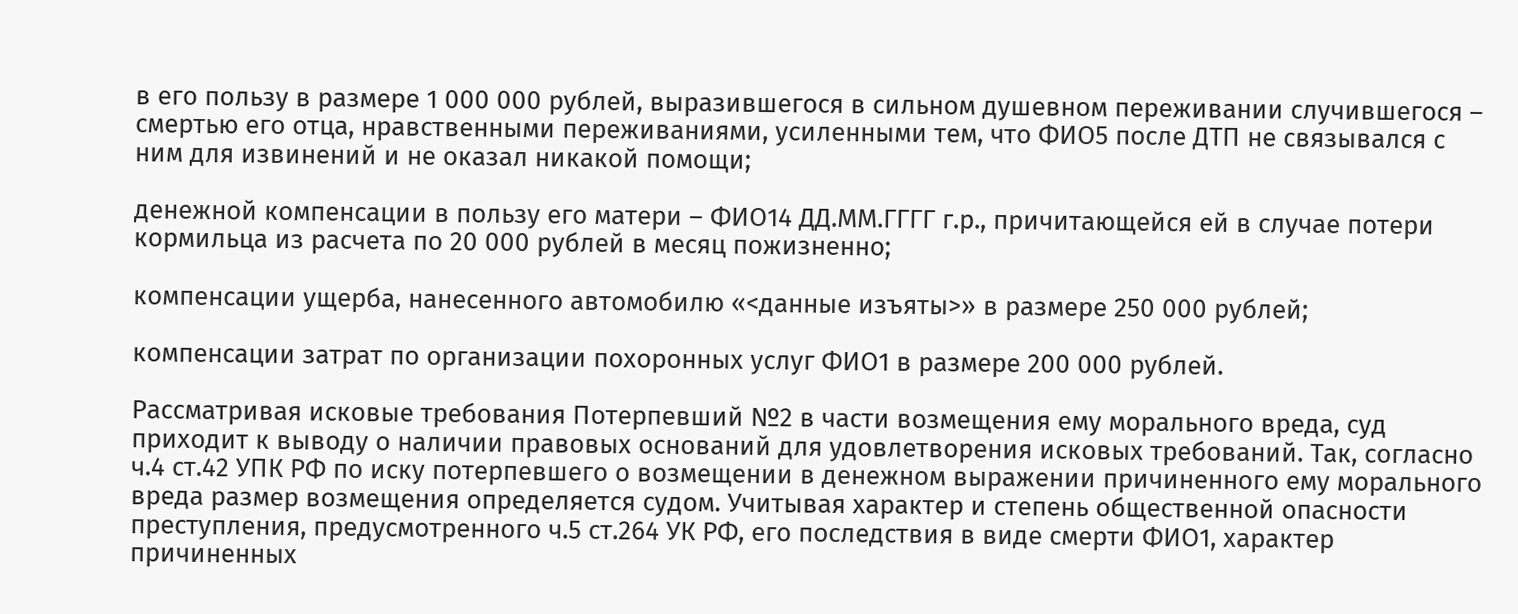в его пользу в размере 1 000 000 рублей, выразившегося в сильном душевном переживании случившегося – смертью его отца, нравственными переживаниями, усиленными тем, что ФИО5 после ДТП не связывался с ним для извинений и не оказал никакой помощи;

денежной компенсации в пользу его матери – ФИО14 ДД.ММ.ГГГГ г.р., причитающейся ей в случае потери кормильца из расчета по 20 000 рублей в месяц пожизненно;

компенсации ущерба, нанесенного автомобилю «<данные изъяты>» в размере 250 000 рублей;

компенсации затрат по организации похоронных услуг ФИО1 в размере 200 000 рублей.

Рассматривая исковые требования Потерпевший №2 в части возмещения ему морального вреда, суд приходит к выводу о наличии правовых оснований для удовлетворения исковых требований. Так, согласно ч.4 ст.42 УПК РФ по иску потерпевшего о возмещении в денежном выражении причиненного ему морального вреда размер возмещения определяется судом. Учитывая характер и степень общественной опасности преступления, предусмотренного ч.5 ст.264 УК РФ, его последствия в виде смерти ФИО1, характер причиненных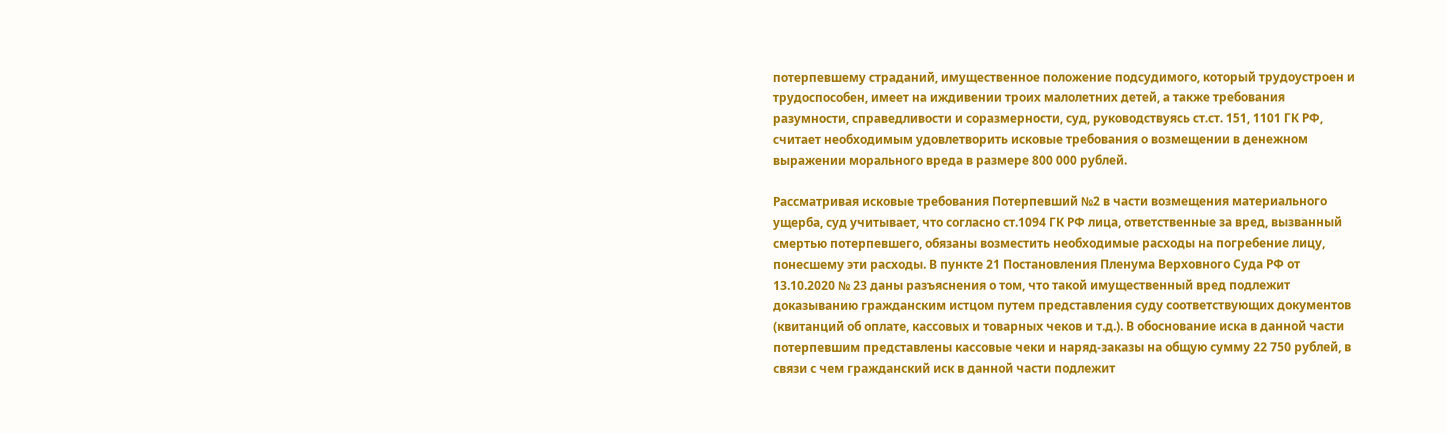потерпевшему страданий, имущественное положение подсудимого, который трудоустроен и трудоспособен, имеет на иждивении троих малолетних детей, а также требования разумности, справедливости и соразмерности, суд, руководствуясь ст.ст. 151, 1101 ГК РФ, считает необходимым удовлетворить исковые требования о возмещении в денежном выражении морального вреда в размере 800 000 рублей.

Рассматривая исковые требования Потерпевший №2 в части возмещения материального ущерба, суд учитывает, что согласно ст.1094 ГК РФ лица, ответственные за вред, вызванный смертью потерпевшего, обязаны возместить необходимые расходы на погребение лицу, понесшему эти расходы. В пункте 21 Постановления Пленума Верховного Суда РФ от 13.10.2020 № 23 даны разъяснения о том, что такой имущественный вред подлежит доказыванию гражданским истцом путем представления суду соответствующих документов (квитанций об оплате, кассовых и товарных чеков и т.д.). В обоснование иска в данной части потерпевшим представлены кассовые чеки и наряд-заказы на общую сумму 22 750 рублей, в связи с чем гражданский иск в данной части подлежит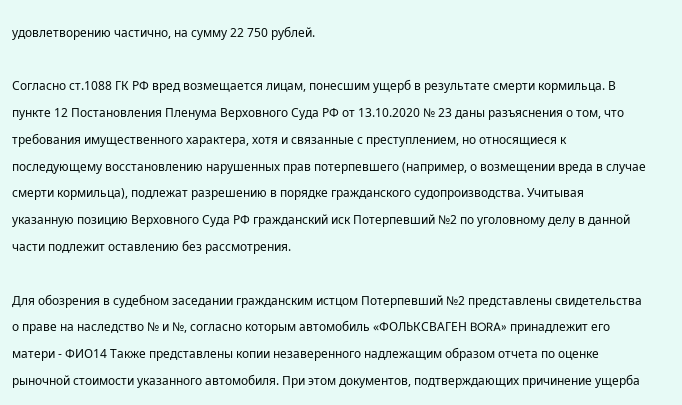удовлетворению частично, на сумму 22 750 рублей.

Согласно ст.1088 ГК РФ вред возмещается лицам, понесшим ущерб в результате смерти кормильца. В пункте 12 Постановления Пленума Верховного Суда РФ от 13.10.2020 № 23 даны разъяснения о том, что требования имущественного характера, хотя и связанные с преступлением, но относящиеся к последующему восстановлению нарушенных прав потерпевшего (например, о возмещении вреда в случае смерти кормильца), подлежат разрешению в порядке гражданского судопроизводства. Учитывая указанную позицию Верховного Суда РФ гражданский иск Потерпевший №2 по уголовному делу в данной части подлежит оставлению без рассмотрения.

Для обозрения в судебном заседании гражданским истцом Потерпевший №2 представлены свидетельства о праве на наследство № и №, согласно которым автомобиль «ФОЛЬКСВАГЕН BORA» принадлежит его матери - ФИО14 Также представлены копии незаверенного надлежащим образом отчета по оценке рыночной стоимости указанного автомобиля. При этом документов, подтверждающих причинение ущерба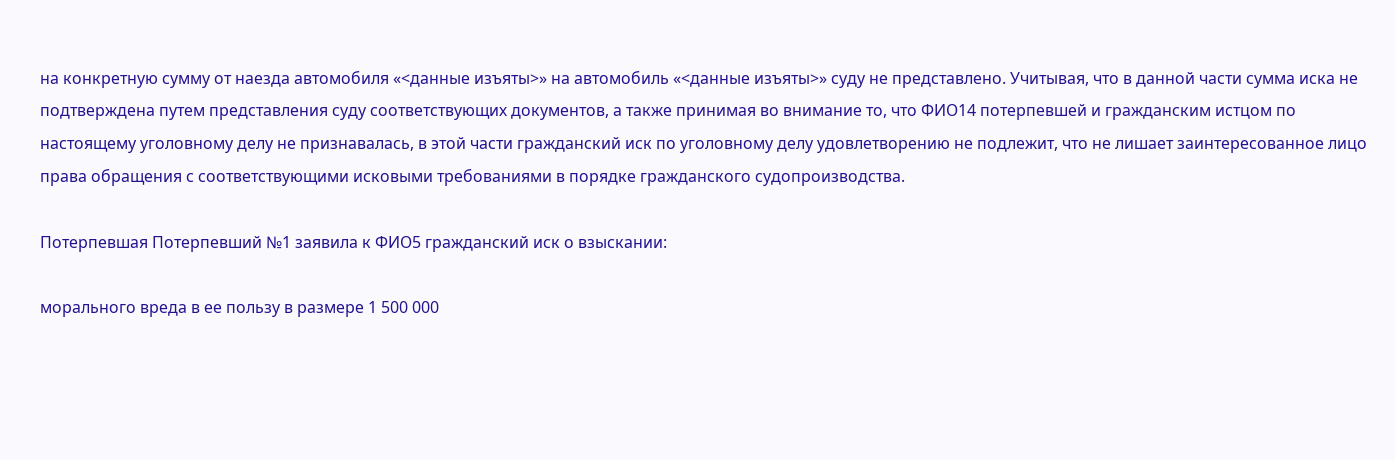на конкретную сумму от наезда автомобиля «<данные изъяты>» на автомобиль «<данные изъяты>» суду не представлено. Учитывая, что в данной части сумма иска не подтверждена путем представления суду соответствующих документов, а также принимая во внимание то, что ФИО14 потерпевшей и гражданским истцом по настоящему уголовному делу не признавалась, в этой части гражданский иск по уголовному делу удовлетворению не подлежит, что не лишает заинтересованное лицо права обращения с соответствующими исковыми требованиями в порядке гражданского судопроизводства.

Потерпевшая Потерпевший №1 заявила к ФИО5 гражданский иск о взыскании:

морального вреда в ее пользу в размере 1 500 000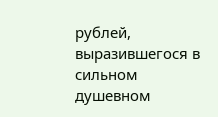рублей, выразившегося в сильном душевном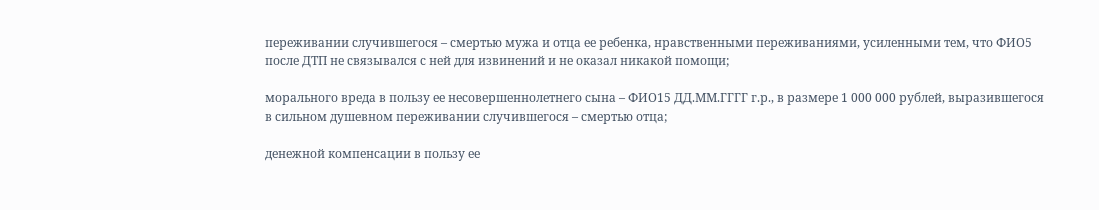переживании случившегося – смертью мужа и отца ее ребенка, нравственными переживаниями, усиленными тем, что ФИО5 после ДТП не связывался с ней для извинений и не оказал никакой помощи;

морального вреда в пользу ее несовершеннолетнего сына – ФИО15 ДД.ММ.ГГГГ г.р., в размере 1 000 000 рублей, выразившегося в сильном душевном переживании случившегося – смертью отца;

денежной компенсации в пользу ее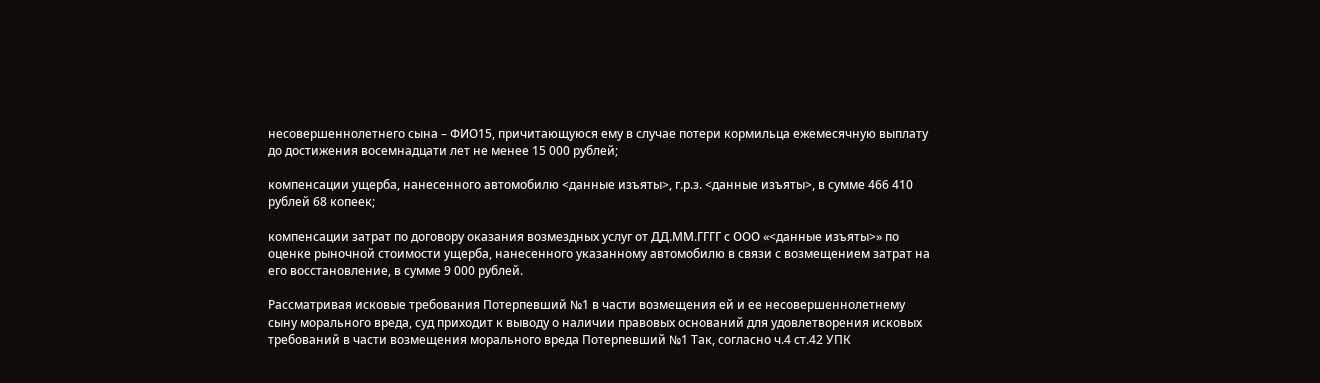несовершеннолетнего сына – ФИО15, причитающуюся ему в случае потери кормильца ежемесячную выплату до достижения восемнадцати лет не менее 15 000 рублей;

компенсации ущерба, нанесенного автомобилю <данные изъяты>, г.р.з. <данные изъяты>, в сумме 466 410 рублей 68 копеек;

компенсации затрат по договору оказания возмездных услуг от ДД.ММ.ГГГГ с ООО «<данные изъяты>» по оценке рыночной стоимости ущерба, нанесенного указанному автомобилю в связи с возмещением затрат на его восстановление, в сумме 9 000 рублей.

Рассматривая исковые требования Потерпевший №1 в части возмещения ей и ее несовершеннолетнему сыну морального вреда, суд приходит к выводу о наличии правовых оснований для удовлетворения исковых требований в части возмещения морального вреда Потерпевший №1 Так, согласно ч.4 ст.42 УПК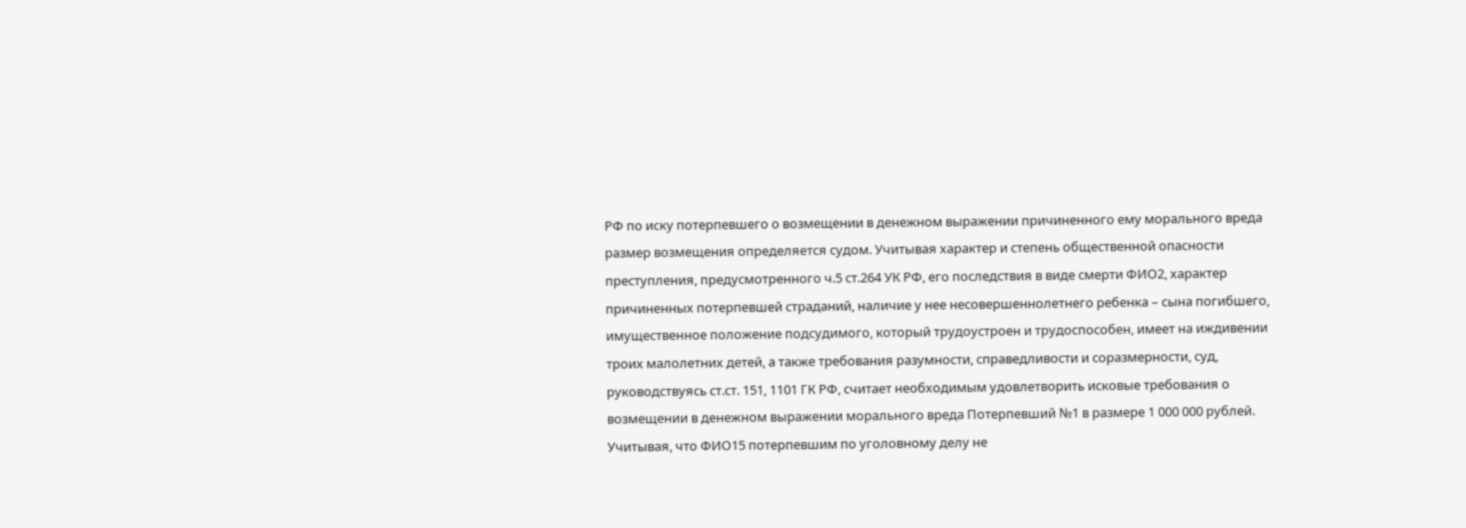РФ по иску потерпевшего о возмещении в денежном выражении причиненного ему морального вреда размер возмещения определяется судом. Учитывая характер и степень общественной опасности преступления, предусмотренного ч.5 ст.264 УК РФ, его последствия в виде смерти ФИО2, характер причиненных потерпевшей страданий, наличие у нее несовершеннолетнего ребенка – сына погибшего, имущественное положение подсудимого, который трудоустроен и трудоспособен, имеет на иждивении троих малолетних детей, а также требования разумности, справедливости и соразмерности, суд, руководствуясь ст.ст. 151, 1101 ГК РФ, считает необходимым удовлетворить исковые требования о возмещении в денежном выражении морального вреда Потерпевший №1 в размере 1 000 000 рублей. Учитывая, что ФИО15 потерпевшим по уголовному делу не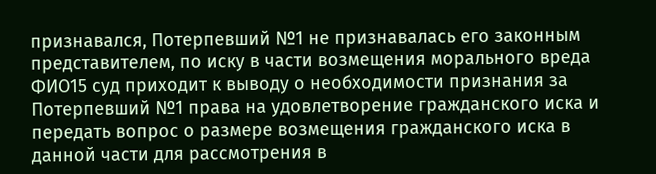признавался, Потерпевший №1 не признавалась его законным представителем, по иску в части возмещения морального вреда ФИО15 суд приходит к выводу о необходимости признания за Потерпевший №1 права на удовлетворение гражданского иска и передать вопрос о размере возмещения гражданского иска в данной части для рассмотрения в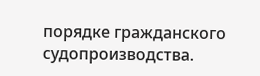порядке гражданского судопроизводства.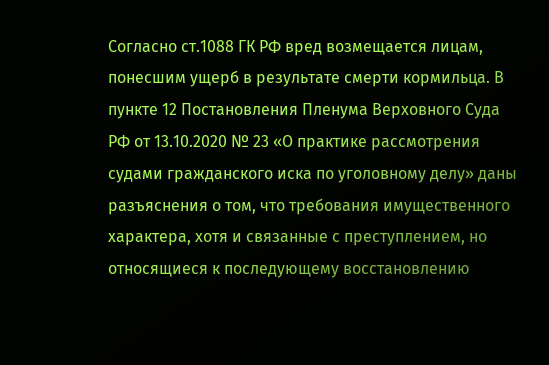Согласно ст.1088 ГК РФ вред возмещается лицам, понесшим ущерб в результате смерти кормильца. В пункте 12 Постановления Пленума Верховного Суда РФ от 13.10.2020 № 23 «О практике рассмотрения судами гражданского иска по уголовному делу» даны разъяснения о том, что требования имущественного характера, хотя и связанные с преступлением, но относящиеся к последующему восстановлению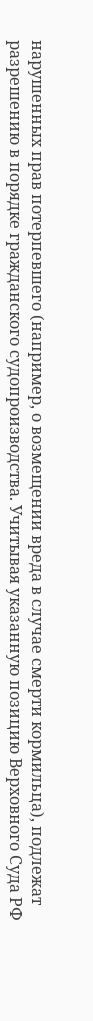нарушенных прав потерпевшего (например, о возмещении вреда в случае смерти кормильца), подлежат разрешению в порядке гражданского судопроизводства. Учитывая указанную позицию Верховного Суда РФ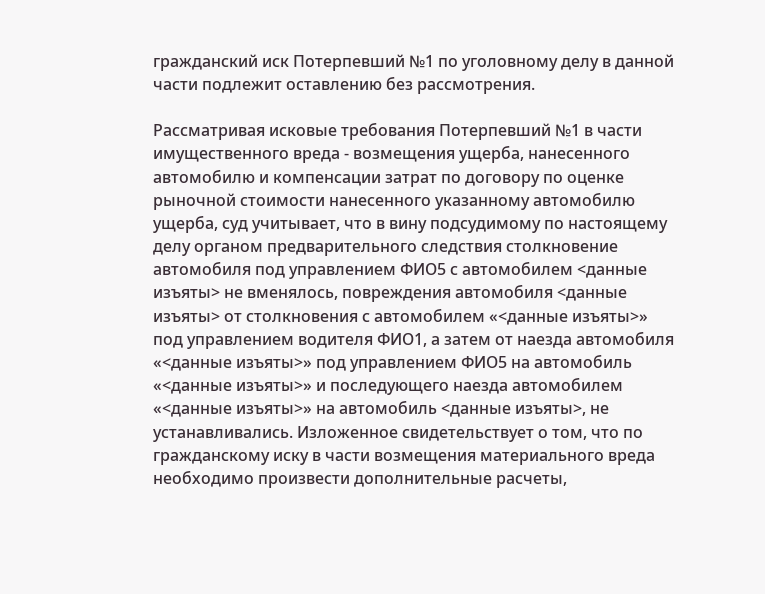гражданский иск Потерпевший №1 по уголовному делу в данной части подлежит оставлению без рассмотрения.

Рассматривая исковые требования Потерпевший №1 в части имущественного вреда - возмещения ущерба, нанесенного автомобилю и компенсации затрат по договору по оценке рыночной стоимости нанесенного указанному автомобилю ущерба, суд учитывает, что в вину подсудимому по настоящему делу органом предварительного следствия столкновение автомобиля под управлением ФИО5 с автомобилем <данные изъяты> не вменялось, повреждения автомобиля <данные изъяты> от столкновения с автомобилем «<данные изъяты>» под управлением водителя ФИО1, а затем от наезда автомобиля «<данные изъяты>» под управлением ФИО5 на автомобиль «<данные изъяты>» и последующего наезда автомобилем «<данные изъяты>» на автомобиль <данные изъяты>, не устанавливались. Изложенное свидетельствует о том, что по гражданскому иску в части возмещения материального вреда необходимо произвести дополнительные расчеты,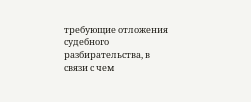требующие отложения судебного разбирательства, в связи с чем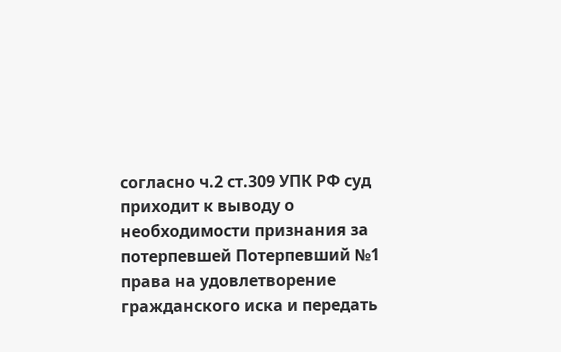согласно ч.2 ст.309 УПК РФ суд приходит к выводу о необходимости признания за потерпевшей Потерпевший №1 права на удовлетворение гражданского иска и передать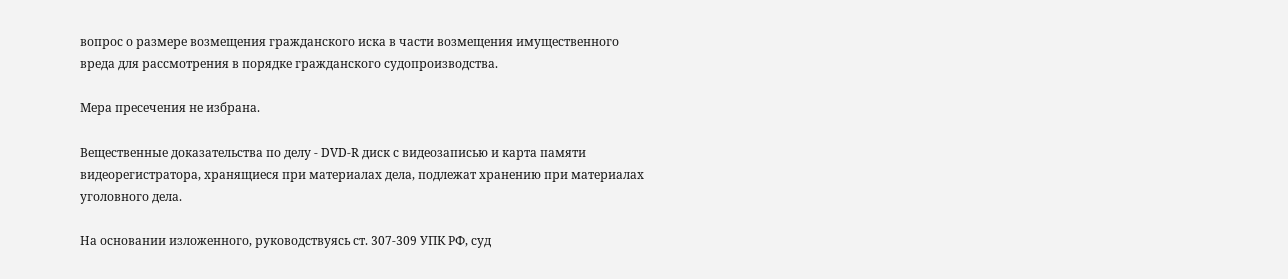вопрос о размере возмещения гражданского иска в части возмещения имущественного вреда для рассмотрения в порядке гражданского судопроизводства.

Мера пресечения не избрана.

Вещественные доказательства по делу - DVD-R диск с видеозаписью и карта памяти видеорегистратора, хранящиеся при материалах дела, подлежат хранению при материалах уголовного дела.

На основании изложенного, руководствуясь ст. 307-309 УПК РФ, суд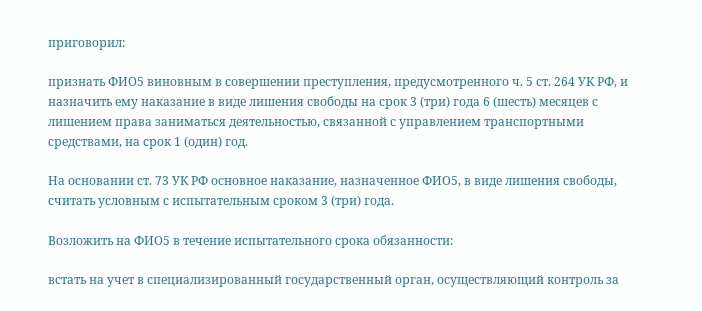приговорил:

признать ФИО5 виновным в совершении преступления, предусмотренного ч. 5 ст. 264 УК РФ, и назначить ему наказание в виде лишения свободы на срок 3 (три) года 6 (шесть) месяцев с лишением права заниматься деятельностью, связанной с управлением транспортными средствами, на срок 1 (один) год.

На основании ст. 73 УК РФ основное наказание, назначенное ФИО5, в виде лишения свободы, считать условным с испытательным сроком 3 (три) года.

Возложить на ФИО5 в течение испытательного срока обязанности:

встать на учет в специализированный государственный орган, осуществляющий контроль за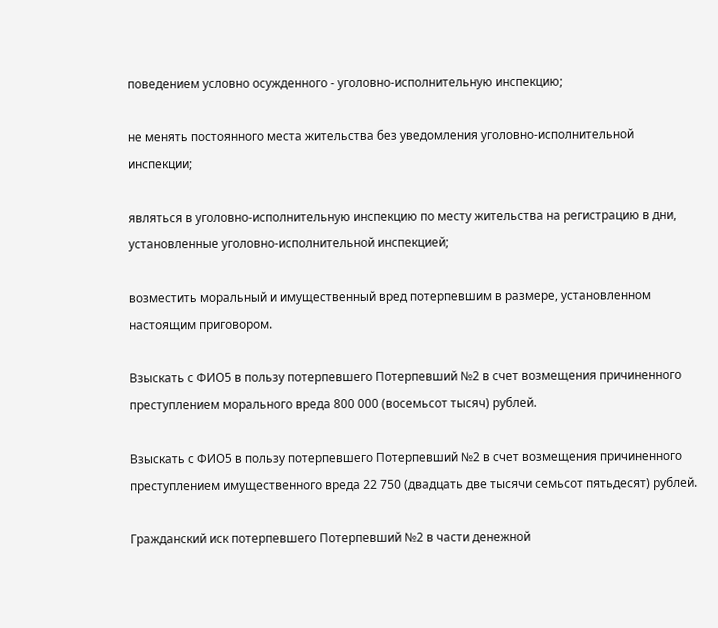поведением условно осужденного - уголовно-исполнительную инспекцию;

не менять постоянного места жительства без уведомления уголовно-исполнительной инспекции;

являться в уголовно-исполнительную инспекцию по месту жительства на регистрацию в дни, установленные уголовно-исполнительной инспекцией;

возместить моральный и имущественный вред потерпевшим в размере, установленном настоящим приговором.

Взыскать с ФИО5 в пользу потерпевшего Потерпевший №2 в счет возмещения причиненного преступлением морального вреда 800 000 (восемьсот тысяч) рублей.

Взыскать с ФИО5 в пользу потерпевшего Потерпевший №2 в счет возмещения причиненного преступлением имущественного вреда 22 750 (двадцать две тысячи семьсот пятьдесят) рублей.

Гражданский иск потерпевшего Потерпевший №2 в части денежной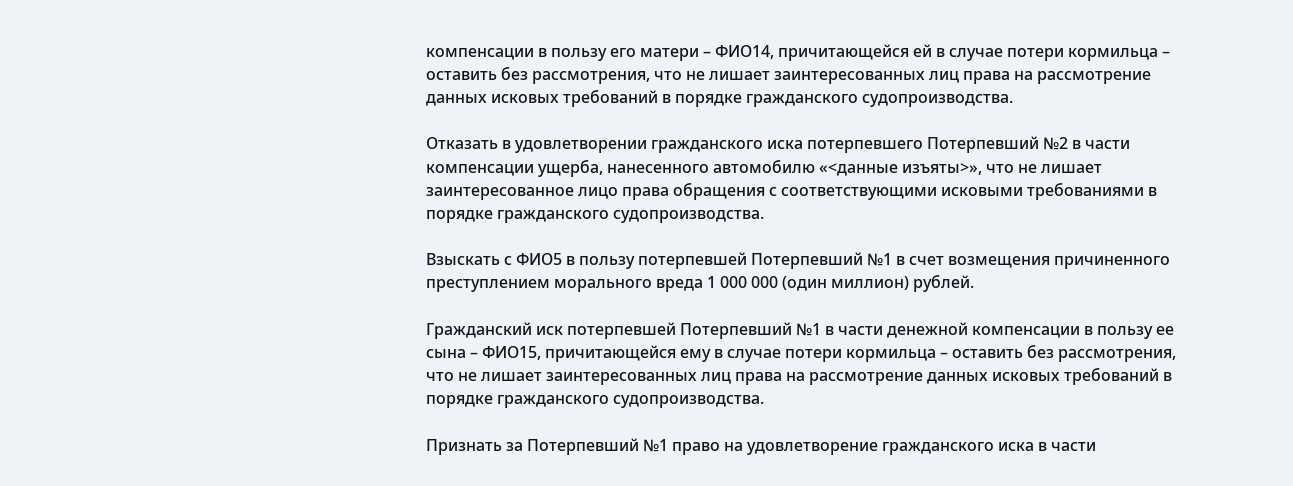компенсации в пользу его матери – ФИО14, причитающейся ей в случае потери кормильца – оставить без рассмотрения, что не лишает заинтересованных лиц права на рассмотрение данных исковых требований в порядке гражданского судопроизводства.

Отказать в удовлетворении гражданского иска потерпевшего Потерпевший №2 в части компенсации ущерба, нанесенного автомобилю «<данные изъяты>», что не лишает заинтересованное лицо права обращения с соответствующими исковыми требованиями в порядке гражданского судопроизводства.

Взыскать с ФИО5 в пользу потерпевшей Потерпевший №1 в счет возмещения причиненного преступлением морального вреда 1 000 000 (один миллион) рублей.

Гражданский иск потерпевшей Потерпевший №1 в части денежной компенсации в пользу ее сына – ФИО15, причитающейся ему в случае потери кормильца – оставить без рассмотрения, что не лишает заинтересованных лиц права на рассмотрение данных исковых требований в порядке гражданского судопроизводства.

Признать за Потерпевший №1 право на удовлетворение гражданского иска в части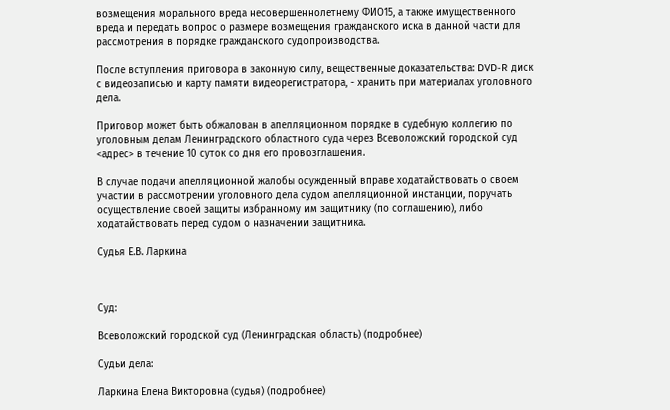возмещения морального вреда несовершеннолетнему ФИО15, а также имущественного вреда и передать вопрос о размере возмещения гражданского иска в данной части для рассмотрения в порядке гражданского судопроизводства.

После вступления приговора в законную силу, вещественные доказательства: DVD-R диск с видеозаписью и карту памяти видеорегистратора, - хранить при материалах уголовного дела.

Приговор может быть обжалован в апелляционном порядке в судебную коллегию по уголовным делам Ленинградского областного суда через Всеволожский городской суд <адрес> в течение 10 суток со дня его провозглашения.

В случае подачи апелляционной жалобы осужденный вправе ходатайствовать о своем участии в рассмотрении уголовного дела судом апелляционной инстанции, поручать осуществление своей защиты избранному им защитнику (по соглашению), либо ходатайствовать перед судом о назначении защитника.

Судья Е.В. Ларкина



Суд:

Всеволожский городской суд (Ленинградская область) (подробнее)

Судьи дела:

Ларкина Елена Викторовна (судья) (подробнее)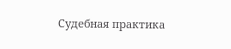Судебная практика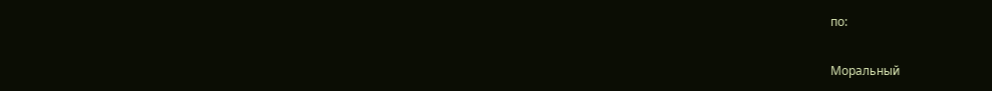по:

Моральный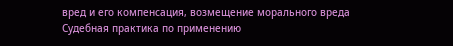вред и его компенсация, возмещение морального вреда
Судебная практика по применению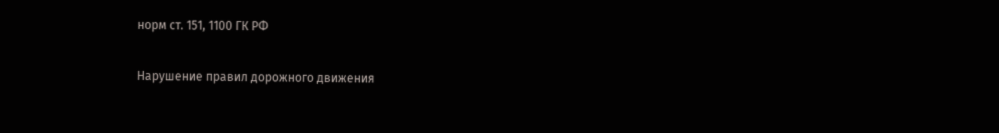норм ст. 151, 1100 ГК РФ

Нарушение правил дорожного движения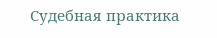Судебная практика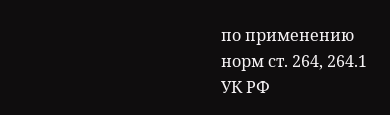по применению норм ст. 264, 264.1 УК РФ